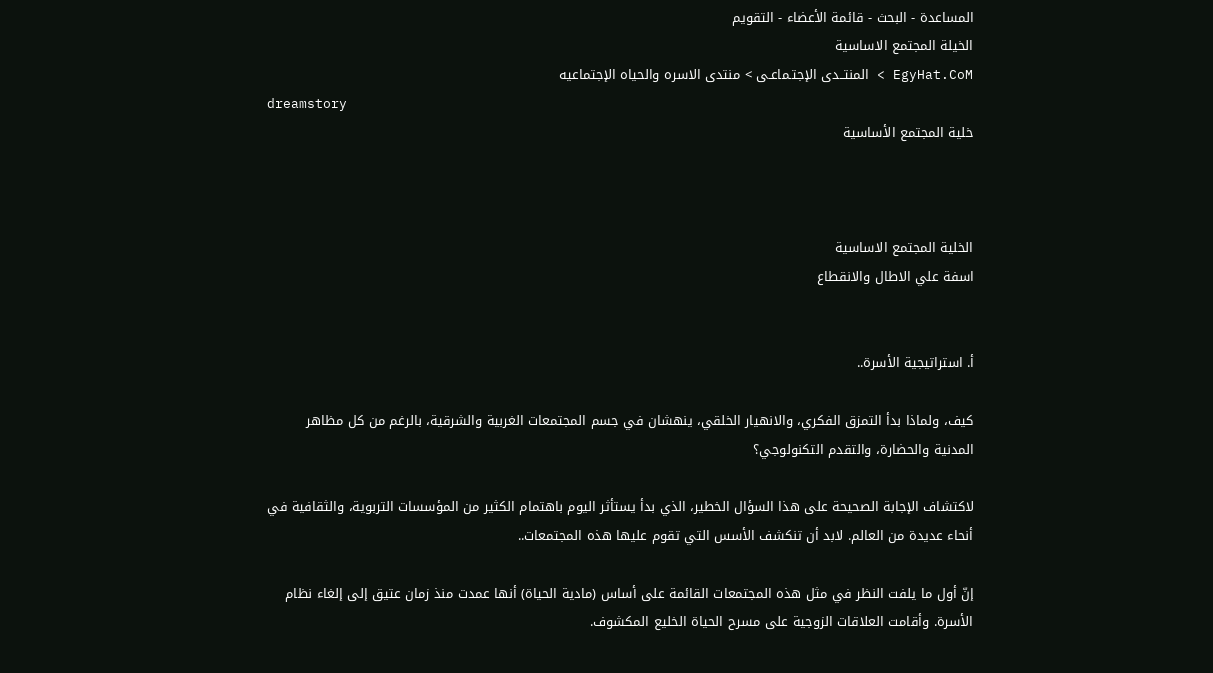المساعدة - البحث - قائمة الأعضاء - التقويم
الخيلة المجتمع الاساسية
EgyHat.CoM > المنتــدى الإجتـماعـى > منتدى الاسره والحياه الإجتماعيه
dreamstory
خلية المجتمع الأساسية



الخلية المجتمع الاساسية
اسفة علي الاطال والانقطاع


أ. استراتيجية الأسرة..

كيف، ولماذا بدأ التمزق الفكري، والانهيار الخلقي، ينهشان في جسم المجتمعات الغربية والشرقية، بالرغم من كل مظاهر المدنية والحضارة، والتقدم التكنولوجي؟

لاكتشاف الإجابة الصحيحة على هذا السؤال الخطير، الذي بدأ يستأثر اليوم باهتمام الكثير من المؤسسات التربوية، والثقافية في أنحاء عديدة من العالم. لابد أن تنكشف الأسس التي تقوم عليها هذه المجتمعات..

إنّ أول ما يلفت النظر في مثل هذه المجتمعات القائمة على أساس (مادية الحياة) أنها عمدت منذ زمان عتيق إلى إلغاء نظام الأسرة. وأقامت العلاقات الزوجية على مسرح الحياة الخليع المكشوف.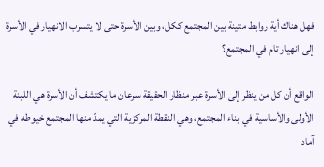فهل هناك أية روابط متينة بين المجتمع ككل، وبين الأسرة حتى لا يتسرب الانهيار في الأسرة إلى انهيار تام في المجتمع؟

الواقع أن كل من ينظر إلى الأسرة عبر منظار الحقيقة سرعان ما يكتشف أن الأسرة هي اللبنة الأولى والأساسية في بناء المجتمع، وهي النقطة المركزية التي يمدّ منها المجتمع خيوطه في آماد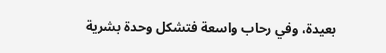بعيدة، وفي رحاب واسعة فتشكل وحدة بشرية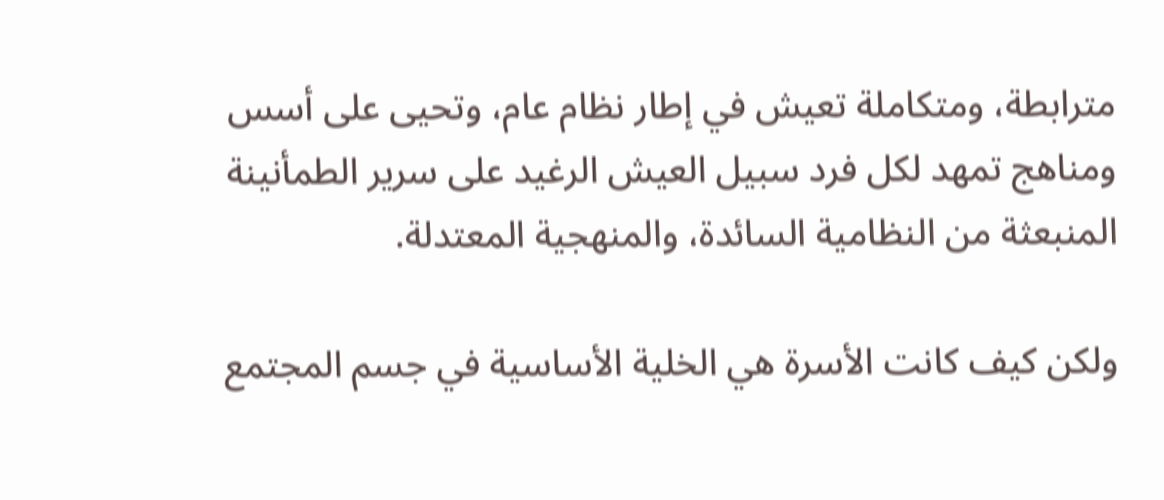مترابطة، ومتكاملة تعيش في إطار نظام عام، وتحيى على أسس ومناهج تمهد لكل فرد سبيل العيش الرغيد على سرير الطمأنينة المنبعثة من النظامية السائدة، والمنهجية المعتدلة.

ولكن كيف كانت الأسرة هي الخلية الأساسية في جسم المجتمع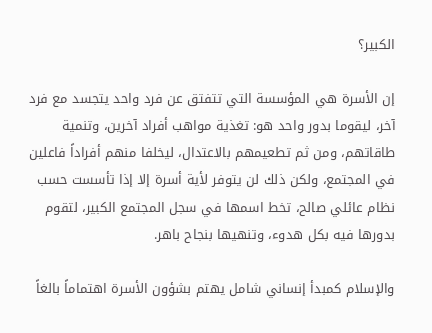الكبير؟

إن الأسرة هي المؤسسة التي تتفتق عن فرد واحد يتجسد مع فرد آخر، ليقوما بدور واحد هو: تغذية مواهب أفراد آخرين، وتنمية طاقاتهم، ومن ثم تطعيمهم بالاعتدال، ليخلفا منهم أفراداً فاعلين في المجتمع، ولكن ذلك لن يتوفر لأية أسرة إلا إذا تأسست حسب نظام عائلي صالح، تخط اسمها في سجل المجتمع الكبير، لتقوم بدورها فيه بكل هدوء، وتنهيها بنجاح باهر.

والإسلام كمبدأ إنساني شامل يهتم بشؤون الأسرة اهتماماً بالغاً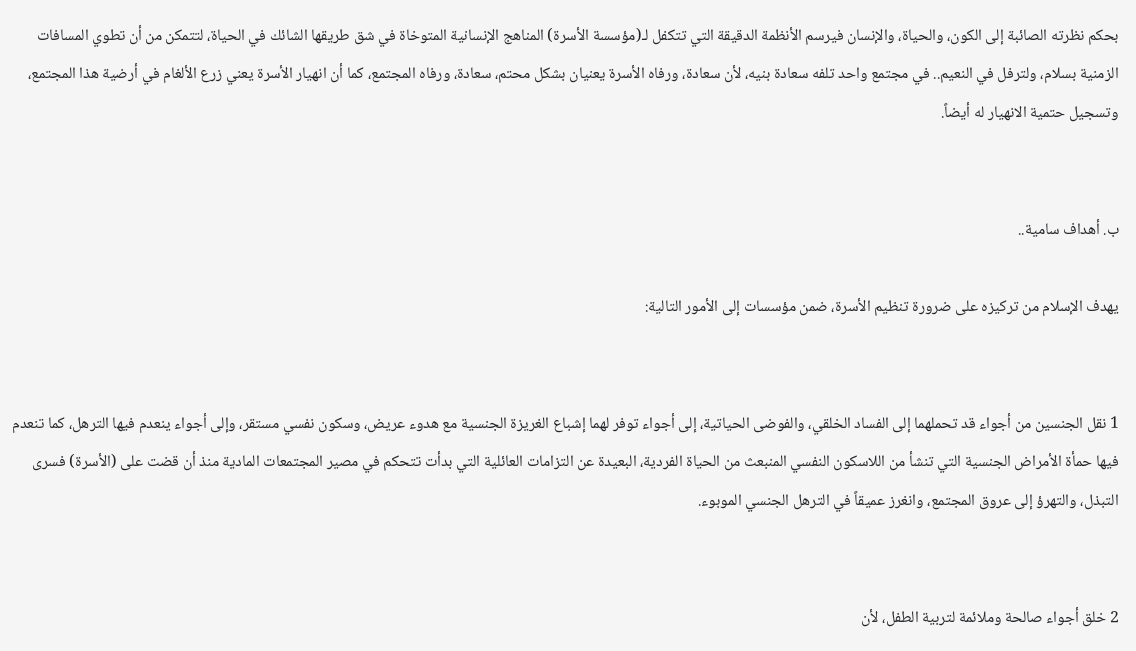بحكم نظرته الصائبة إلى الكون، والحياة، والإنسان فيرسم الأنظمة الدقيقة التي تتكفل لـ(مؤسسة الأسرة) المناهج الإنسانية المتوخاة في شق طريقها الشائك في الحياة، لتتمكن من أن تطوي المسافات الزمنية بسلام، ولترفل في النعيم.. في مجتمع واحد تلفه سعادة بنيه، لأن سعادة، ورفاه الأسرة يعنيان بشكل محتم، سعادة، ورفاه المجتمع، كما أن انهيار الأسرة يعني زرع الألغام في أرضية هذا المجتمع، وتسجيل حتمية الانهيار له أيضاً.


ب. أهداف سامية..

يهدف الإسلام من تركيزه على ضرورة تنظيم الأسرة، ضمن مؤسسات إلى الأمور التالية:


1 نقل الجنسين من أجواء قد تحملهما إلى الفساد الخلقي، والفوضى الحياتية، إلى أجواء توفر لهما إشباع الغريزة الجنسية مع هدوء عريض، وسكون نفسي مستقر، وإلى أجواء ينعدم فيها الترهل، كما تنعدم فيها حمأة الأمراض الجنسية التي تنشأ من اللاسكون النفسي المنبعث من الحياة الفردية، البعيدة عن التزامات العائلية التي بدأت تتحكم في مصير المجتمعات المادية منذ أن قضت على (الأسرة) فسرى التبذل، والتهرؤ إلى عروق المجتمع، وانغرز عميقاً في الترهل الجنسي الموبوء.


2 خلق أجواء صالحة وملائمة لتربية الطفل، لأن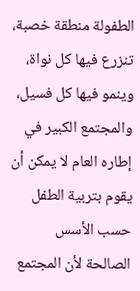الطفولة منطقة خصبة، تنزرع فيها كل نواة، وينمو فيها كل فسيل، والمجتمع الكبير في إطاره العام لا يمكن أن يقوم بتربية الطفل حسب الأسس الصالحة لأن المجتمع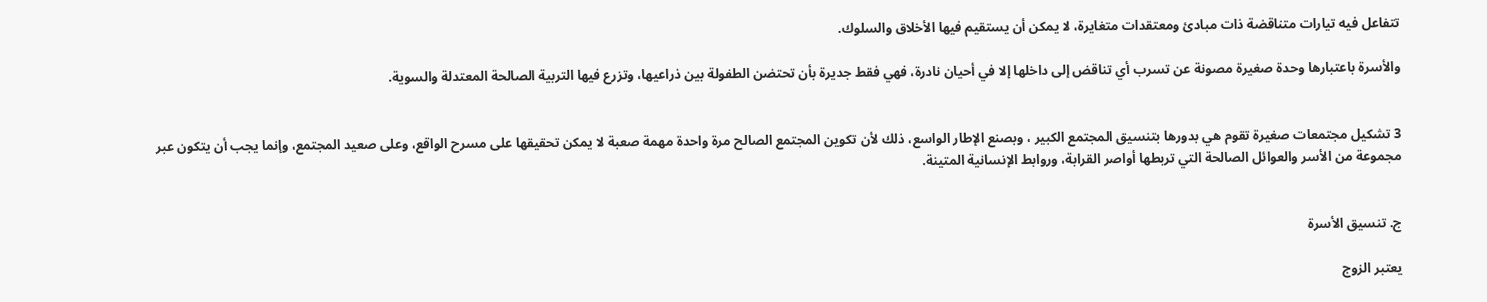تتفاعل فيه تيارات متناقضة ذات مبادئ ومعتقدات متغايرة، لا يمكن أن يستقيم فيها الأخلاق والسلوك.

والأسرة باعتبارها وحدة صغيرة مصونة عن تسرب أي تناقض إلى داخلها إلا في أحيان نادرة، فهي فقط جديرة بأن تحتضن الطفولة بين ذراعيها، وتزرع فيها التربية الصالحة المعتدلة والسوية.


3 تشكيل مجتمعات صغيرة تقوم هي بدورها بتنسيق المجتمع الكبير ، وبصنع الإطار الواسع، ذلك لأن تكوين المجتمع الصالح مرة واحدة مهمة صعبة لا يمكن تحقيقها على مسرح الواقع، وعلى صعيد المجتمع، وإنما يجب أن يتكون عبر مجموعة من الأسر والعوائل الصالحة التي تربطها أواصر القرابة، وروابط الإنسانية المتينة.


ج. تنسيق الأسرة

يعتبر الزوج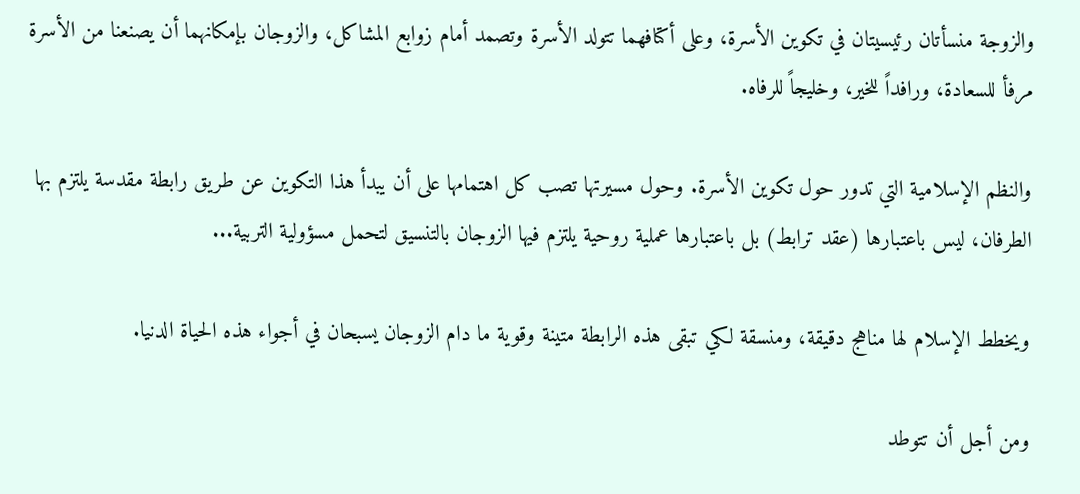والزوجة منسأتان رئيسيتان في تكوين الأسرة، وعلى أكتافهما تتولد الأسرة وتصمد أمام زوابع المشاكل، والزوجان بإمكانهما أن يصنعنا من الأسرة مرفأ للسعادة، ورافداً للخير، وخليجاً للرفاه.

والنظم الإسلامية التي تدور حول تكوين الأسرة. وحول مسيرتها تصب كل اهتمامها على أن يبدأ هذا التكوين عن طريق رابطة مقدسة يلتزم بها الطرفان، ليس باعتبارها (عقد ترابط) بل باعتبارها عملية روحية يلتزم فيها الزوجان بالتنسيق لتحمل مسؤولية التربية...

ويخطط الإسلام لها مناهج دقيقة، ومنسقة لكي تبقى هذه الرابطة متينة وقوية ما دام الزوجان يسبحان في أجواء هذه الحياة الدنيا.

ومن أجل أن تتوطد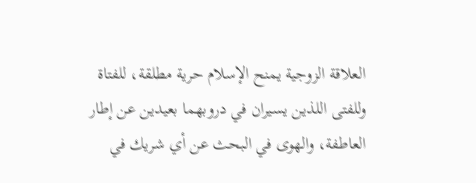العلاقة الزوجية يمنح الإسلام حرية مطلقة، للفتاة وللفتى اللذين يسيران في دروبهما بعيدين عن إطار العاطفة، والهوى في البحث عن أي شريك في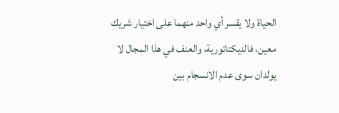الحياة ولا يقسر أي واحد منهما على اختيار شريك معين، فالديكتاتورية، والعنف في هذا المجال لا يولدان سوى عدم الانسجام بين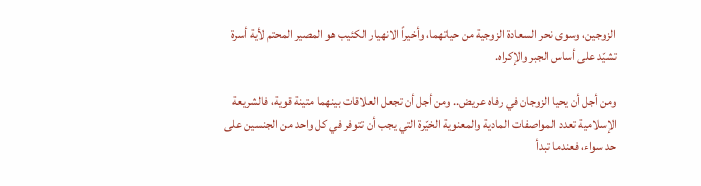الزوجين، وسوى نحر السعادة الزوجية من حياتهما، وأخيراً الانهيار الكئيب هو المصير المحتم لأية أسرة تشيّد على أساس الجبر والإكراه.

ومن أجل أن يحيا الزوجان في رفاه عريض.. ومن أجل أن تجعل العلاقات بينهما متينة قوية، فالشريعة الإسلامية تعدد المواصفات المادية والمعنوية الخيّرة التي يجب أن تتوفر في كل واحد من الجنسين على حد سواء، فعندما تبدأ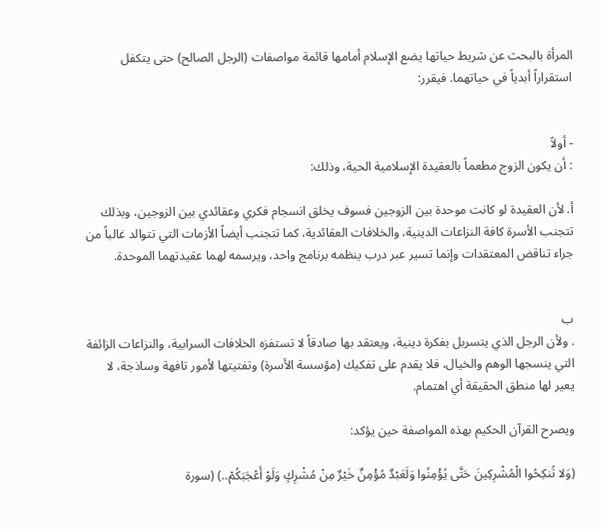المرأة بالبحث عن شريط حياتها يضع الإسلام أمامها قائمة مواصفات (الرجل الصالح) حتى يتكفل استقراراً أبدياً في حياتهما. فيقرر:


- أولاً
: أن يكون الزوج مطعماً بالعقيدة الإسلامية الحية، وذلك:

أ. لأن العقيدة لو كانت موحدة بين الزوجين فسوف يخلق انسجام فكري وعقائدي بين الزوجين، وبذلك تتجنب الأسرة كافة النزاعات الدينية، والخلافات العقائدية، كما تتجنب أيضاً الأزمات التي تتوالد غالباً من جراء تناقض المعتقدات وإنما تسير عبر درب ينظمه برنامج واحد، ويرسمه لهما عقيدتهما الموحدة.


ب
. ولأن الرجل الذي يتسربل بفكرة دينية، ويعتقد بها صادقاً لا تستفزه الخلافات السرابية، والنزاعات الزائفة التي ينسجها الوهم والخيال، فلا يقدم على تفكيك (مؤسسة الأسرة) وتفتيتها لأمور تافهة وساذجة، لا يعير لها منطق الحقيقة أي اهتمام.

ويصرح القرآن الحكيم بهذه المواصفة حين يؤكد:

(وَلا تُنكِحُوا الْمُشْرِكِينَ حَتَّى يُؤْمِنُوا وَلَعَبْدٌ مُؤْمِنٌ خَيْرٌ مِنْ مُشْرِكٍ وَلَوْ أَعْجَبَكُمْ..) (سورة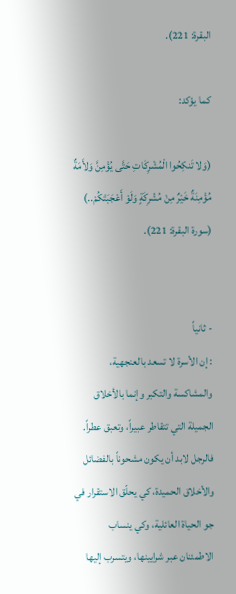البقرة: 221).

كما يؤكد:

(وَلا تَنكِحُوا الْمُشْرِكَاتِ حَتَّى يُؤْمِنَّ وَلأَمَةٌ مُؤْمِنَةٌ خَيْرٌ مِنْ مُشْرِكَةٍ وَلَوْ أَعْجَبَتْكُمْ..) (سورة البقرة: 221).


- ثانياً
: إن الأسرة لا تسعد بالعنجهية، والمشاكسة والتكبر وإنما بالأخلاق الجميلة التي تتقاطر عبيراً، وتعبق عطراً. فالرجل لابد أن يكون مشحوناً بالفضائل والأخلاق الحميدة، كي يحلّق الاستقرار في جو الحياة العائلية، وكي ينساب الاطمئنان عبر شرايينها، ويتسرب إليها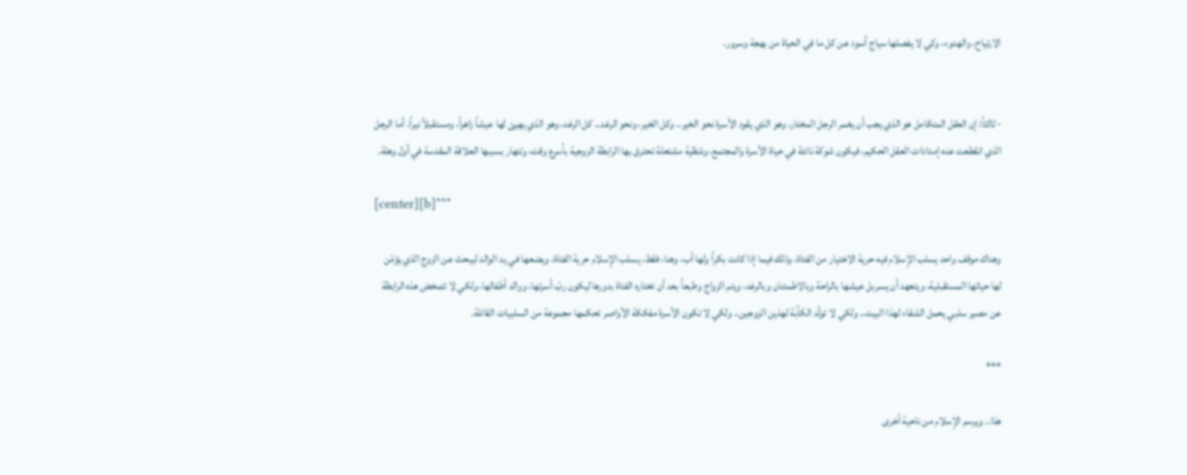الارتياح، والهدوء، وكي لا يفصلها سياج أسود عن كل ما في الحياة من بهجة وسرور.


- ثالثاً: إن العقل المتكامل هو الذي يجب أن يغمر الرجل المختار، وهو الذي يقود الأسرة نحو الخير.. وكل الخير، ونحو الرغد.. كل الرغد، وهو الذي يهيئ لها عيشاً زاهراً، ومستقبلاً نيراً. أما الرجل الذي انقطعت عنه إمدادات العقل الحكيم، فيكون شوكة ناتئة في حياة الأسرة والمجتمع، وشظية مشتعلة تحترق بها الرابطة الزوجية بأسرع وقت، وتنهار بسببها العلاقة المقدسة في أول وهلة.

[center][b]***

وهناك موقف واحد يسلب الإسلام فيه حرية الاختيار من الفتاة، وذلك فيما إذا كانت بكراً ولها أب، وهنا، فقط، يسلب الإسلام حرية الفتاة، ويضعها في يد الوالد ليبحث عن الزوج الذي يؤمّن لها حياتها المستقبلية، ويتعهد أن يسربل عيشها بالراحة وبالاطمئنان وبالرغد، ويتم الزواج وطبعاً بعد أن تختاره الفتاة بدورها ليكون ربّ أسرتها، ووالد أطفالها، ولكي لا تتمخض هذه الرابطة عن مصير سلبي يحمل الشقاء لهذا البيت.. ولكي لا تولّد الكآبة لهذين الزوجين.. ولكي لا تكون الأسرة مفككة الأواصر تحكمها مجموعة من السلبيات القاتلة.

***

هذا.. ويرسم الإسلام من ناحية أخرى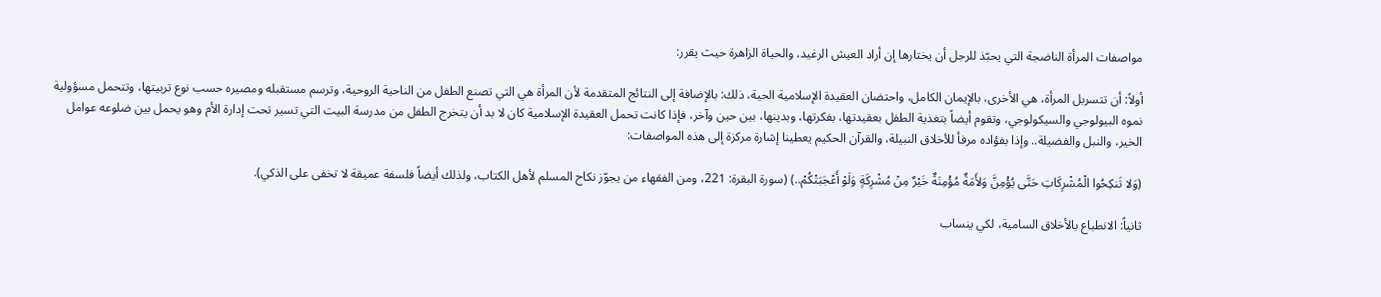مواصفات المرأة الناضجة التي يحبّذ للرجل أن يختارها إن أراد العيش الرغيد، والحياة الزاهرة حيث يقرر:

أولاً: أن تتسربل المرأة، هي الأخرى، بالإيمان الكامل، واحتضان العقيدة الإسلامية الحية، ذلك: بالإضافة إلى النتائج المتقدمة لأن المرأة هي التي تصنع الطفل من الناحية الروحية، وترسم مستقبله ومصيره حسب نوع تربيتها، وتتحمل مسؤولية نموه البيولوجي والسيكولوجي، وتقوم أيضاً بتغذية الطفل بعقيدتها، بفكرتها، وبدينها، بين حين وآخر، فإذا كانت تحمل العقيدة الإسلامية كان لا بد أن يتخرج الطفل من مدرسة البيت التي تسير تحت إدارة الأم وهو يحمل بين ضلوعه عوامل الخير، والنبل والفضيلة.. وإذا بفؤاده مرفأ للأخلاق النبيلة، والقرآن الحكيم يعطينا إشارة مركزة إلى هذه المواصفات:

(وَلا تَنكِحُوا الْمُشْرِكَاتِ حَتَّى يُؤْمِنَّ وَلأَمَةٌ مُؤْمِنَةٌ خَيْرٌ مِنْ مُشْرِكَةٍ وَلَوْ أَعْجَبَتْكُمْ..) (سورة البقرة: 221، ومن الفقهاء من يجوّز نكاح المسلم لأهل الكتاب، ولذلك أيضاً فلسفة عميقة لا تخفى على الذكي).

ثانياً: الانطباع بالأخلاق السامية، لكي ينساب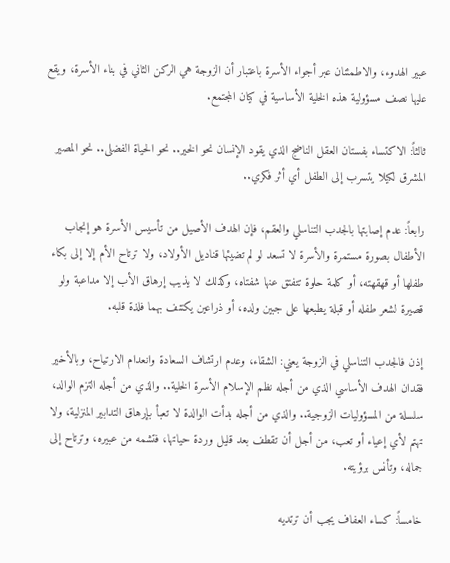عبير الهدوء، والاطمئنان عبر أجواء الأسرة باعتبار أن الزوجة هي الركن الثاني في بناء الأسرة، ويقع عليها نصف مسؤولية هذه الخلية الأساسية في كيان المجتمع.

ثالثاً: الاكتساء بفستان العقل الناضج الذي يقود الإنسان نحو الخير.. نحو الحياة الفضلى.. نحو المصير المشرق لكيلا يتسرب إلى الطفل أي أثر فكري..

رابعاً: عدم إصابتها بالجدب التناسلي والعقم، فإن الهدف الأصيل من تأسيس الأسرة هو إنجاب الأطفال بصورة مستمرة والأسرة لا تسعد لو لم تضيئها قناديل الأولاد، ولا ترتاح الأم إلا إلى بكاء طفلها أو قهقهته، أو كلمة حلوة تتفتق عنها شفتاه، وكذلك لا يذيب إرهاق الأب إلا مداعبة ولو قصيرة لشعر طفله أو قبلة يطبعها على جبين ولده، أو ذراعين يكتنف بهما فلذة قلبه.

إذن فالجدب التناسلي في الزوجة يعني: الشقاء، وعدم ارتشاف السعادة وانعدام الارتياح، وبالأخير فقدان الهدف الأساسي الذي من أجله نظم الإسلام الأسرة الخلية.. والذي من أجله التزم الوالد، سلسلة من المسؤوليات الزوجية.. والذي من أجله بدأت الوالدة لا تعبأ بإرهاق التدابير المنزلية، ولا تهتم لأي إعياء أو تعب، من أجل أن تقطف بعد قليل وردة حياتها، فتشمه من عبيره، وترتاح إلى جماله، وتأنس برؤيته.

خامساً: كساء العفاف يجب أن ترتديه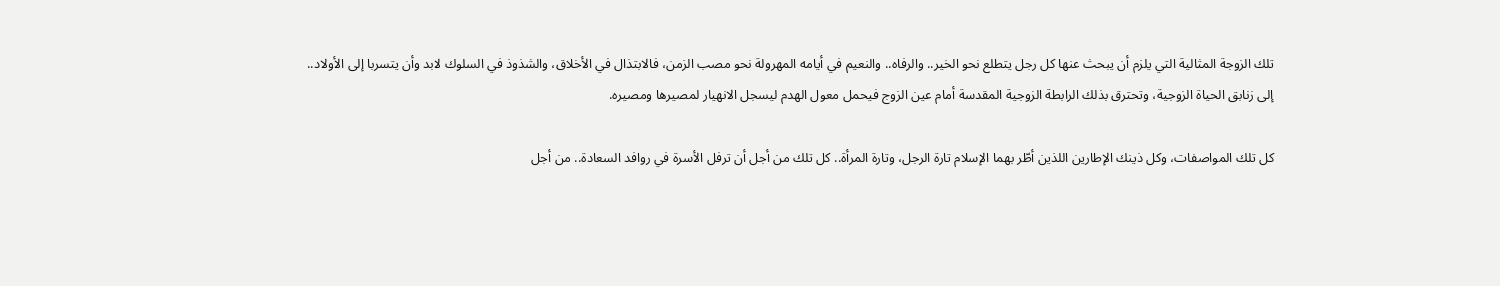تلك الزوجة المثالية التي يلزم أن يبحث عنها كل رجل يتطلع نحو الخير.. والرفاه.. والنعيم في أيامه المهرولة نحو مصب الزمن، فالابتذال في الأخلاق، والشذوذ في السلوك لابد وأن يتسربا إلى الأولاد.. إلى زنابق الحياة الزوجية، وتحترق بذلك الرابطة الزوجية المقدسة أمام عين الزوج فيحمل معول الهدم ليسجل الانهيار لمصيرها ومصيره.

كل تلك المواصفات، وكل ذينك الإطارين اللذين أطّر بهما الإسلام تارة الرجل، وتارة المرأة.. كل تلك من أجل أن ترفل الأسرة في روافد السعادة.. من أجل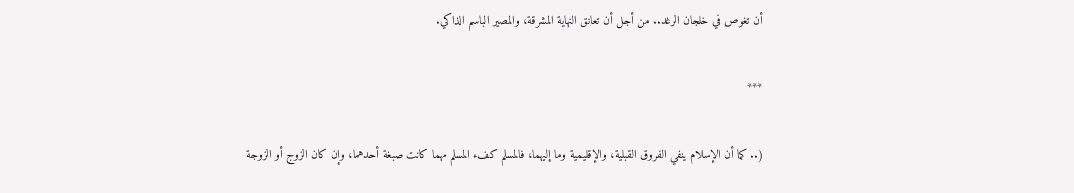أن تغوص في خلجان الرغد.. من أجل أن تعانق النهاية المشرقة، والمصير الباسم الذاكي.

***

(.. كما أن الإسلام ينفي الفروق القبلية، والإقليمية وما إليهما، فالمسلم كفء المسلم مهما كانت صبغة أحدهما، وإن كان الزوج أو الزوجة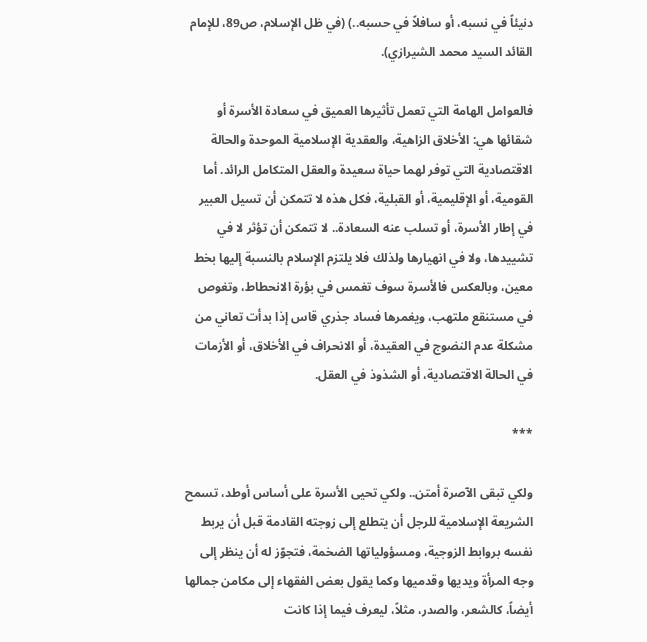دنيئاً في نسبه، أو سافلاً في حسبه..) (في ظل الإسلام، ص89، للإمام القائد السيد محمد الشيرازي).

فالعوامل الهامة التي تعمل تأثيرها العميق في سعادة الأسرة أو شقائها هي: الأخلاق الزاهية، والعقدية الإسلامية الموحدة والحالة الاقتصادية التي توفر لهما حياة سعيدة والعقل المتكامل الرائد. أما القومية، أو الإقليمية، أو القبلية، فكل هذه لا تتمكن أن تسيل العبير في إطار الأسرة، أو تسلب عنه السعادة.. لا تتمكن أن تؤثر لا في تشييدها، ولا في انهيارها ولذلك فلا يلتزم الإسلام بالنسبة إليها بخط معين، وبالعكس فالأسرة سوف تغمس في بؤرة الانحطاط، وتغوص في مستنقع ملتهب، ويغمرها فساد جذري قاس إذا بدأت تعاني من مشكلة عدم النضوج في العقيدة، أو الانحراف في الأخلاق، أو الأزمات في الحالة الاقتصادية، أو الشذوذ في العقل.

***

ولكي تبقى الآصرة أمتن.. ولكي تحيى الأسرة على أساس أوطد، تسمح الشريعة الإسلامية للرجل أن يتطلع إلى زوجته القادمة قبل أن يربط نفسه بروابط الزوجية، ومسؤولياتها الضخمة، فتجوّز له أن ينظر إلى وجه المرأة ويديها وقدميها وكما يقول بعض الفقهاء إلى مكامن جمالها أيضاً، كالشعر، والصدر، مثلاً، ليعرف فيما إذا كانت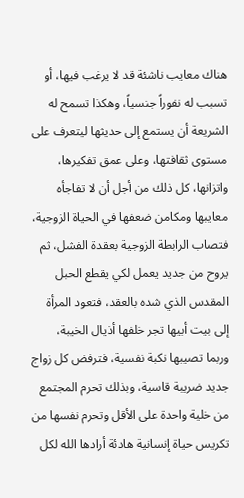هناك معايب ناشئة قد لا يرغب فيها، أو تسبب له نفوراً جنسياً، وهكذا تسمح له الشريعة أن يستمع إلى حديثها ليتعرف على مستوى ثقافتها، وعلى عمق تفكيرها، واتزانها، كل ذلك من أجل أن لا تفاجأه معايبها ومكامن ضعفها في الحياة الزوجية، فتصاب الرابطة الزوجية بعقدة الفشل، ثم يروح من جديد يعمل لكي يقطع الحبل المقدس الذي شده بالعقد، فتعود المرأة إلى بيت أبيها تجر خلفها أذيال الخيبة، وربما تصيبها نكبة نفسية، فترفض كل زواج جديد ضريبة قاسية، وبذلك تحرم المجتمع من خلية واحدة على الأقل وتحرم نفسها من تكريس حياة إنسانية هادئة أرادها الله لكل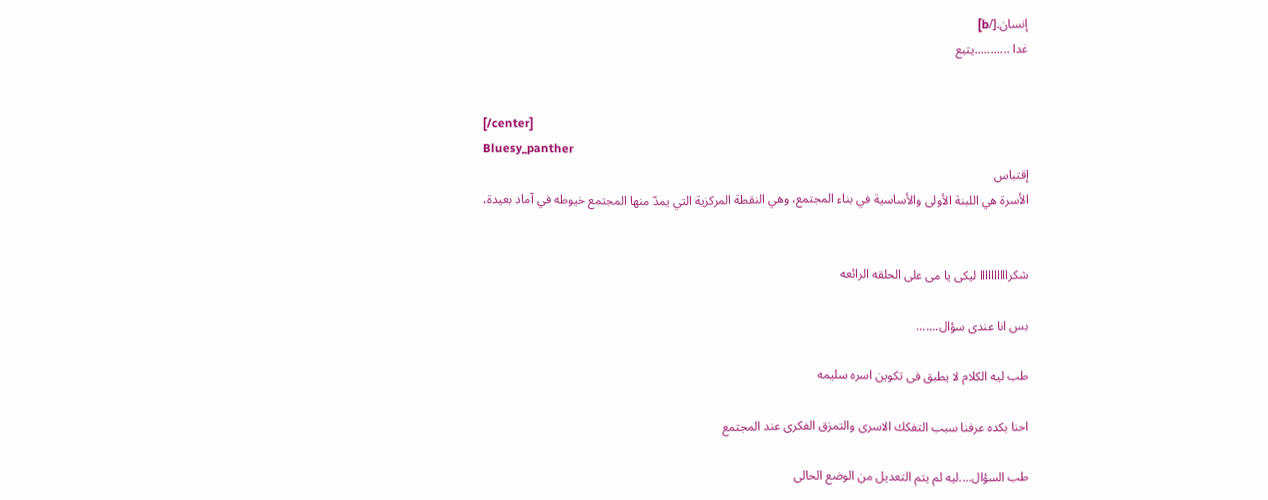إنسان.[/b]
غدا ...........يتبع


[/center]
Bluesy_panther
إقتباس
الأسرة هي اللبنة الأولى والأساسية في بناء المجتمع، وهي النقطة المركزية التي يمدّ منها المجتمع خيوطه في آماد بعيدة،


شكراااااااااا ليكى يا مى على الحلقه الرائعه

بس انا عندى سؤال.......

طب ليه الكلام لا يطبق فى تكوين اسره سليمه

احنا بكده عرفنا سبب التفكك الاسرى والتمزق الفكرى عند المجتمع

طب السؤال....ليه لم يتم التعديل من الوضع الحالى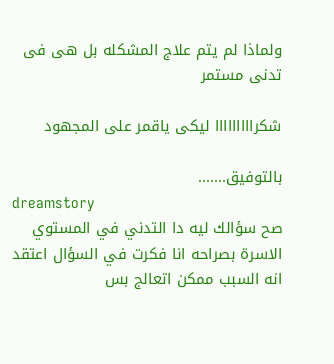ولماذا لم يتم علاج المشكله بل هى فى تدنى مستمر

شكرااااااااا ليكى ياقمر على المجهود

بالتوفيق.......
dreamstory
صح سؤالك ليه دا التدني في المستوي الاسرة بصراحه انا فكرت في السؤال اعتقد انه السبب ممكن اتعالج بس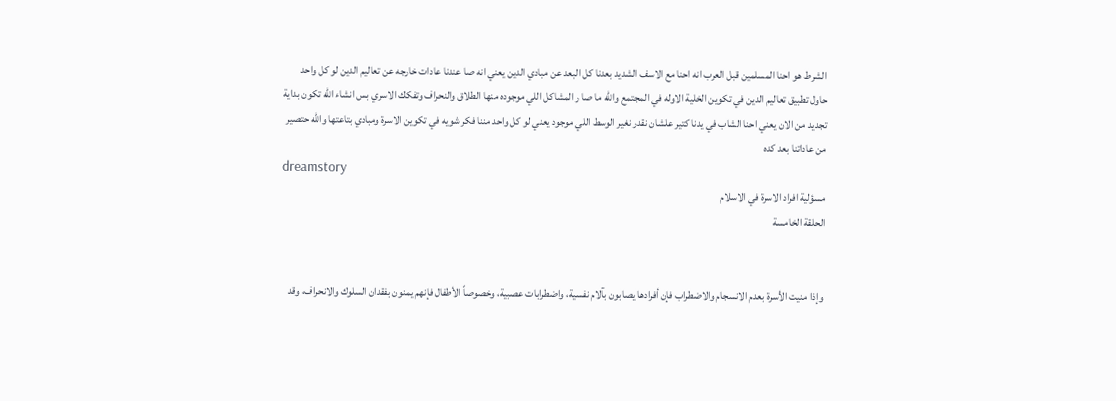الشرط هو احنا المسلمين قبل العرب انه احنا مع الاسف الشديد بعدنا كل البعد عن مبادي الدين يعني انه صا عندنا عادات خارجه عن تعاليم الدين لو كل واحد حاول تطبيق تعاليم الدين في تكوين الخلية الاوله في المجتمع والله ما صا ر المشاكل اللي موجوده منها الطلاق والنحراف وتفكك الاسري بس انشاء الله تكون بداية تجديد من الان يعني احنا الشاب في يدنا كتير علشان نقدر نغير الوسط اللي موجود يعني لو كل واحد مننا فكر شويه في تكوين الاسرة ومبادي بتاعتها والله حتصير من عاداتنا بعد كده
dreamstory
مسؤلية افراد الاسرة في الاسلام
الحلقة الخامسة


وإذا منيت الأسرة بعدم الانسجام والاضطراب فإن أفرادها يصابون بآلام نفسية، واضطرابات عصبية، وخصوصاً الأطفال فإنهم يمنون بفقدان السلوك والانحراف، وقد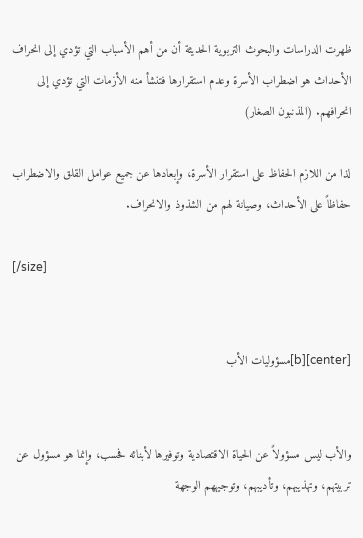ظهرت الدراسات والبحوث التربوية الحديثة أن من أهم الأسباب التي تؤدي إلى انحراف الأحداث هو اضطراب الأسرة وعدم استقرارها فتنشأ منه الأزمات التي تؤدي إلى انحرافهم. (المذنبون الصغار)

لذا من اللازم الحفاظ على استقرار الأسرة، وإبعادها عن جميع عوامل القلق والاضطراب حفاظاً على الأحداث، وصيانة لهم من الشذوذ والانحراف.

[/size]


[center][b]مسؤوليات الأب


والأب ليس مسؤولاً عن الحياة الاقتصادية وتوفيرها لأبنائه فحسب، وإنما هو مسؤول عن تربيتهم، وتهذيبهم، وتأديبهم، وتوجيههم الوجهة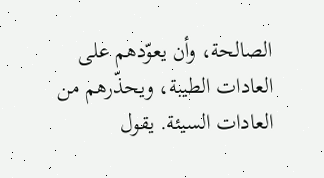الصالحة، وأن يعوّدهم على العادات الطيبة، ويحذّرهم من العادات السيئة. يقول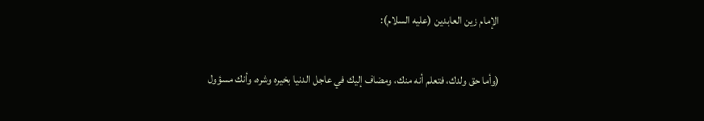الإمام زين العابدين (عليه السلام):

(وأما حق ولدك، فتعلم أنه منك، ومضاف إليك في عاجل الدنيا بخيره وشره، وأنك مسؤول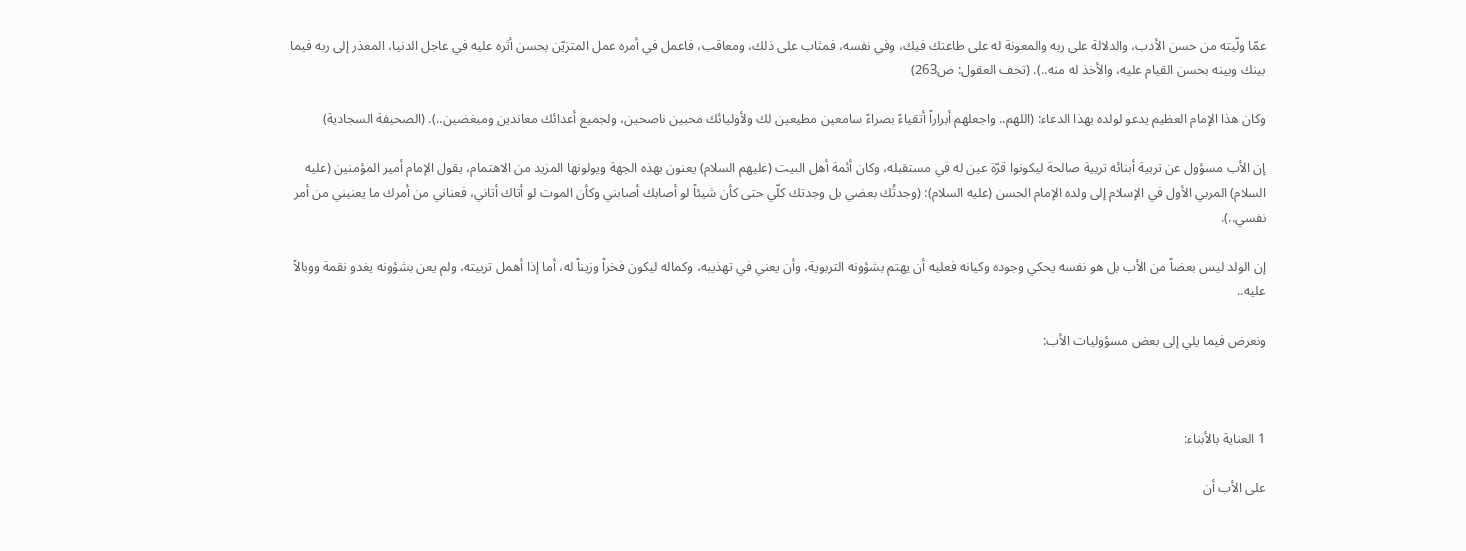عمّا ولّيته من حسن الأدب، والدلالة على ربه والمعونة له على طاعتك فيك، وفي نفسه، فمثاب على ذلك، ومعاقب، فاعمل في أمره عمل المتزيّن بحسن أثره عليه في عاجل الدنيا، المعذر إلى ربه فيما بينك وبينه بحسن القيام عليه، والأخذ له منه..). (تحف العقول: ص263)

وكان هذا الإمام العظيم يدعو لولده بهذا الدعاء: (اللهم.. واجعلهم أبراراً أتقياءً بصراءً سامعين مطيعين لك ولأوليائك محبين ناصحين، ولجميع أعدائك معاندين ومبغضين..). (الصحيفة السجادية)

إن الأب مسؤول عن تربية أبنائه تربية صالحة ليكونوا قرّة عين له في مستقبله، وكان أئمة أهل البيت (عليهم السلام) يعنون بهذه الجهة ويولونها المزيد من الاهتمام، يقول الإمام أمير المؤمنين (عليه السلام) المربي الأول في الإسلام إلى ولده الإمام الحسن (عليه السلام): (وجدتُك بعضي بل وجدتك كلّي حتى كأن شيئاً لو أصابك أصابني وكأن الموت لو أتاك أتاني، فعناني من أمرك ما يعنيني من أمر نفسي..).

إن الولد ليس بعضاً من الأب بل هو نفسه يحكي وجوده وكيانه فعليه أن يهتم بشؤونه التربوية، وأن يعني في تهذيبه، وكماله ليكون فخراً وزيناً له، أما إذا أهمل تربيته، ولم يعن بشؤونه يغدو نقمة ووبالاً عليه..

ونعرض فيما يلي إلى بعض مسؤوليات الأب:



1 العناية بالأبناء:

على الأب أن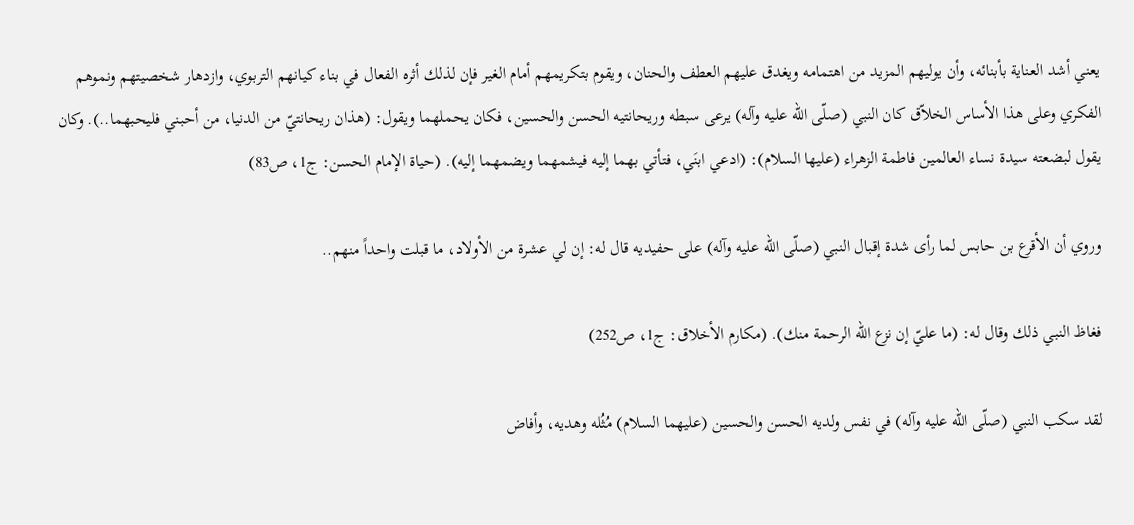يعني أشد العناية بأبنائه، وأن يوليهم المزيد من اهتمامه ويغدق عليهم العطف والحنان، ويقوم بتكريمهم أمام الغير فإن لذلك أثره الفعال في بناء كيانهم التربوي، وازدهار شخصيتهم ونموهم الفكري وعلى هذا الأساس الخلاّق كان النبي (صلّى الله عليه وآله) يرعى سبطه وريحانتيه الحسن والحسين، فكان يحملهما ويقول: (هذان ريحانتيّ من الدنيا، من أحبني فليحبهما..). وكان يقول لبضعته سيدة نساء العالمين فاطمة الزهراء (عليها السلام): (ادعي ابنَي، فتأتي بهما إليه فيشمهما ويضمهما إليه). (حياة الإمام الحسن: ج1، ص83)

وروي أن الأقرع بن حابس لما رأى شدة إقبال النبي (صلّى الله عليه وآله) على حفيديه قال له: إن لي عشرة من الأولاد، ما قبلت واحداً منهم..

فغاظ النبي ذلك وقال له: (ما عليّ إن نزع الله الرحمة منك). (مكارم الأخلاق: ج1، ص252)

لقد سكب النبي (صلّى الله عليه وآله) في نفس ولديه الحسن والحسين (عليهما السلام) مُثُله وهديه، وأفاض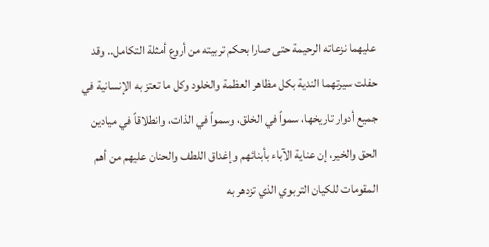عليهما نزعاته الرحيمة حتى صارا بحكم تربيته من أروع أمثلة التكامل.. وقد حفلت سيرتهما الندية بكل مظاهر العظمة والخلود وكل ما تعتز به الإنسانية في جميع أدوار تاريخها، سمواً في الخلق، وسمواً في الذات، وانطلاقاً في ميادين الحق والخير، إن عناية الآباء بأبنائهم وإغداق اللطف والحنان عليهم من أهم المقومات للكيان التربوي الذي تزدهر به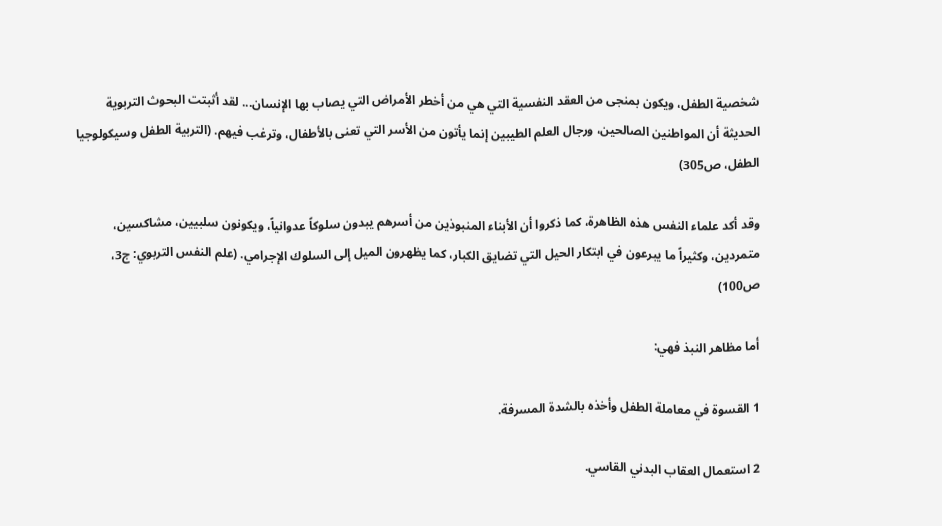شخصية الطفل، ويكون بمنجى من العقد النفسية التي هي من أخطر الأمراض التي يصاب بها الإنسان... لقد أثبتت البحوث التربوية الحديثة أن المواطنين الصالحين، ورجال العلم الطيبين إنما يأتون من الأسر التي تعنى بالأطفال، وترغب فيهم. (التربية الطفل وسيكولوجيا الطفل، ص305)

وقد أكد علماء النفس هذه الظاهرة، كما ذكروا أن الأبناء المنبوذين من أسرهم يبدون سلوكاً عدوانياً، ويكونون سلبيين، مشاكسين، متمردين، وكثيراً ما يبرعون في ابتكار الحيل التي تضايق الكبار، كما يظهرون الميل إلى السلوك الإجرامي. (علم النفس التربوي: ج3، ص100)

أما مظاهر النبذ فهي:

1 القسوة في معاملة الطفل وأخذه بالشدة المسرفة.

2 استعمال العقاب البدني القاسي.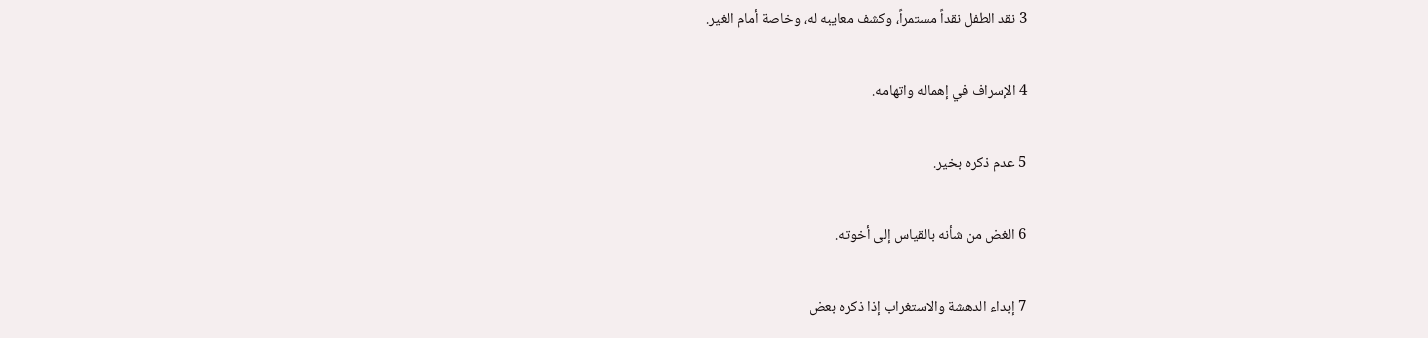3 نقد الطفل نقداً مستمراً، وكشف معايبه له، وخاصة أمام الغير.

4 الإسراف في إهماله واتهامه.

5 عدم ذكره بخير.

6 الغض من شأنه بالقياس إلى أخوته.

7 إبداء الدهشة والاستغراب إذا ذكره بعض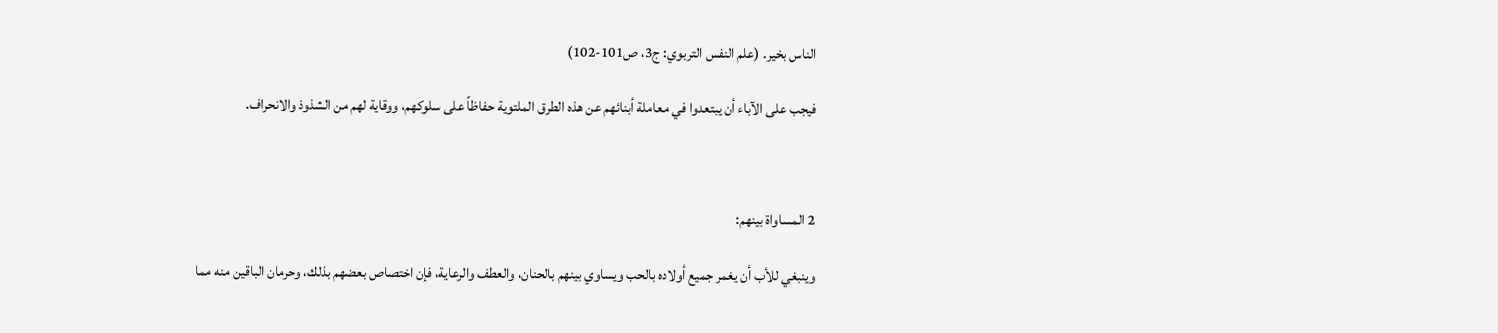الناس بخير. (علم النفس التربوي: ج3، ص101-102)

فيجب على الآباء أن يبتعدوا في معاملة أبنائهم عن هذه الطرق الملتوية حفاظاً على سلوكهم، ووقاية لهم من الشذوذ والانحراف.



2 المساواة بينهم:

وينبغي للأب أن يغمر جميع أولاده بالحب ويساوي بينهم بالحنان، والعطف والرعاية، فإن اختصاص بعضهم بذلك، وحرمان الباقين منه مما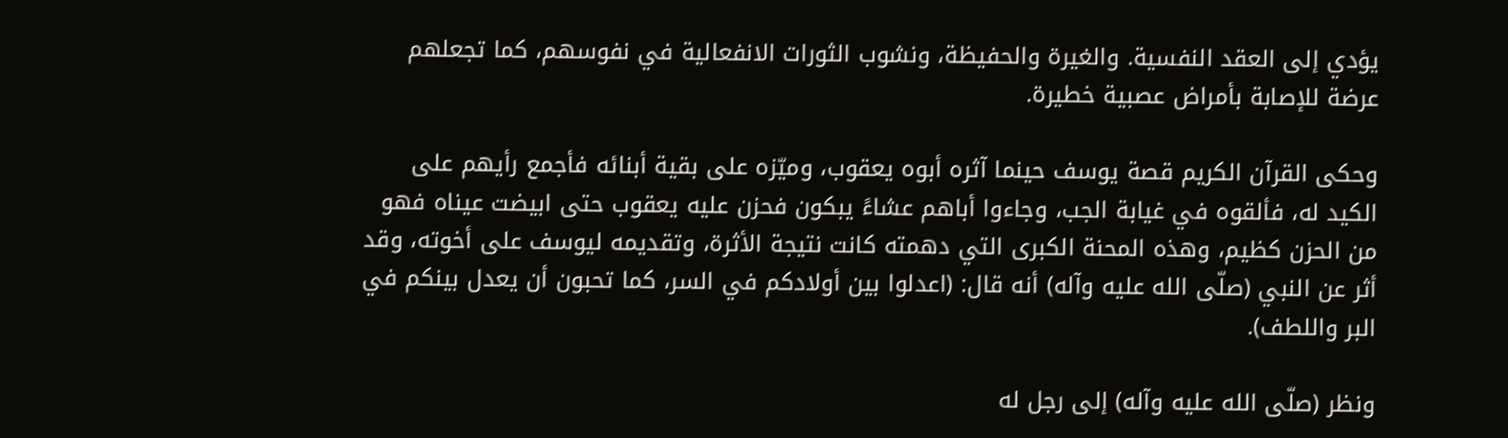يؤدي إلى العقد النفسية. والغيرة والحفيظة، ونشوب الثورات الانفعالية في نفوسهم، كما تجعلهم عرضة للإصابة بأمراض عصبية خطيرة.

وحكى القرآن الكريم قصة يوسف حينما آثره أبوه يعقوب، وميّزه على بقية أبنائه فأجمع رأيهم على الكيد له، فألقوه في غيابة الجب، وجاءوا أباهم عشاءً يبكون فحزن عليه يعقوب حتى ابيضت عيناه فهو من الحزن كظيم، وهذه المحنة الكبرى التي دهمته كانت نتيجة الأثرة، وتقديمه ليوسف على أخوته، وقد أثر عن النبي (صلّى الله عليه وآله) أنه قال: (اعدلوا بين أولادكم في السر، كما تحبون أن يعدل بينكم في البر واللطف).

ونظر (صلّى الله عليه وآله) إلى رجل له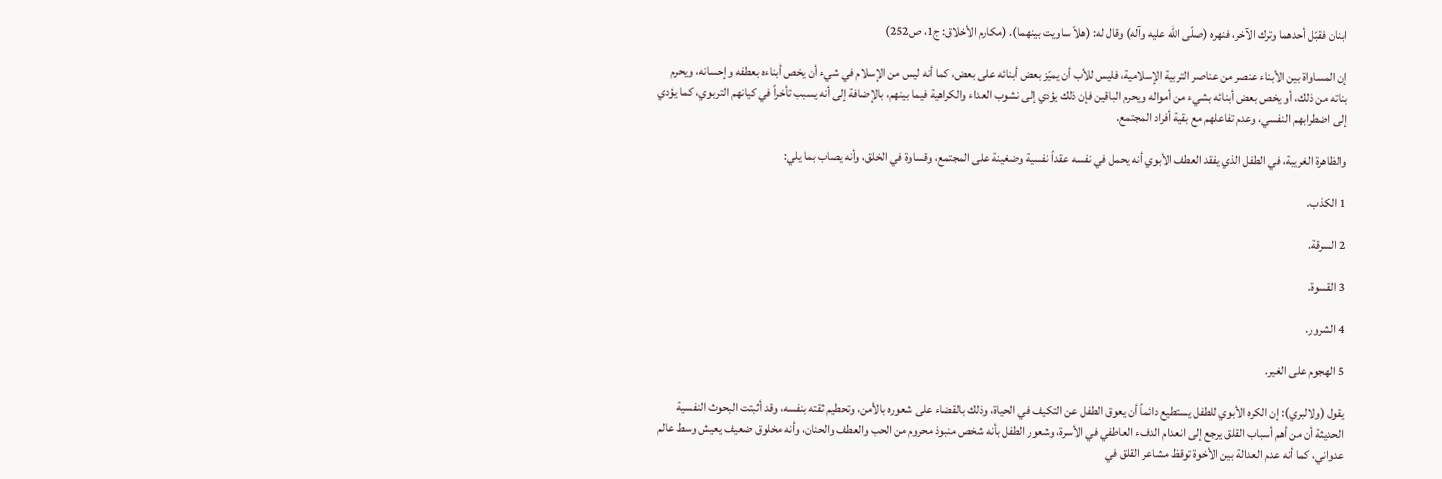ابنان فقبّل أحدهما وترك الآخر، فنهره (صلّى الله عليه وآله) وقال له: (هلاّ ساويت بينهما). (مكارم الأخلاق: ج1، ص252)

إن المساواة بين الأبناء عنصر من عناصر التربية الإسلامية، فليس للأب أن يميّز بعض أبنائه على بعض، كما أنه ليس من الإسلام في شيء أن يخص أبناءه بعطفه وإحسانه، ويحرم بناته من ذلك، أو يخص بعض أبنائه بشيء من أمواله ويحرم الباقين فإن ذلك يؤدي إلى نشوب العداء والكراهية فيما بينهم، بالإضافة إلى أنه يسبب تأخراً في كيانهم التربوي، كما يؤدي إلى اضطرابهم النفسي، وعدم تفاعلهم مع بقية أفراد المجتمع.

والظاهرة الغريبة، في الطفل الذي يفقد العطف الأبوي أنه يحمل في نفسه عقداً نفسية وضغينة على المجتمع، وقساوة في الخلق، وأنه يصاب بما يلي:

1 الكذب.

2 السرقة.

3 القسوة.

4 الشرور.

5 الهجوم على الغير.

يقول (ولالبري): إن الكره الأبوي للطفل يستطيع دائماً أن يعوق الطفل عن التكيف في الحياة، وذلك بالقضاء على شعوره بالأمن، وتحطيم ثقته بنفسه، وقد أثبتت البحوث النفسية الحديثة أن من أهم أسباب القلق يرجع إلى انعدام الدفء العاطفي في الأسرة، وشعور الطفل بأنه شخص منبوذ محروم من الحب والعطف والحنان، وأنه مخلوق ضعيف يعيش وسط عالم عدواني، كما أنه عدم العدالة بين الأخوة توقظ مشاعر القلق في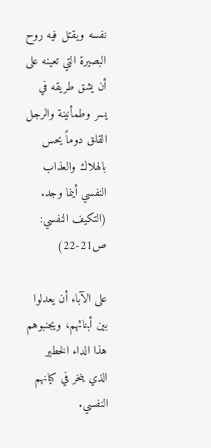نفسه ويقتل فيه روح البصيرة التي تعينه على أن يشق طريقه في يسر وطمأنينة والرجل القلق دوماً يحس بالهلاك والعذاب النفسي أينما وجد. (التكيف النفسي: ص21-22)

على الآباء أن يعدلوا بين أبنائهم، ويجنبوهم هذا الداء الخطير الذي ينخر في كيانهم النفسي.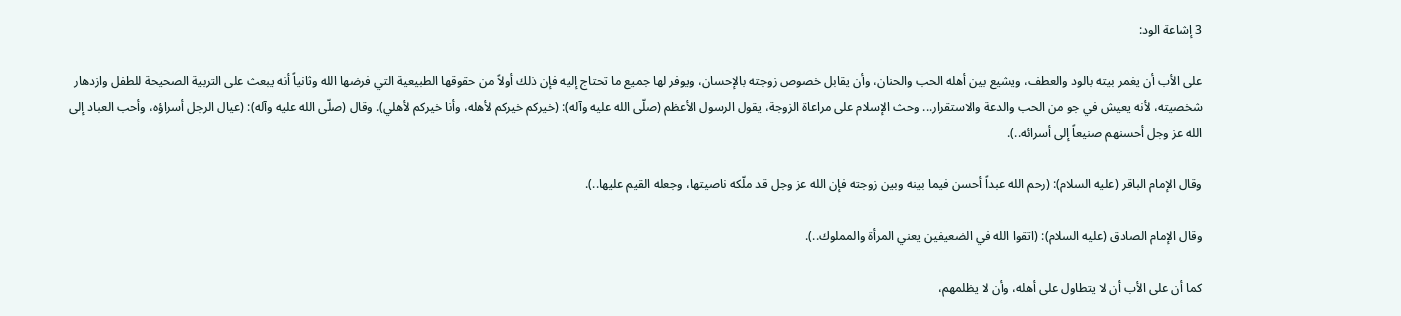3 إشاعة الود:

على الأب أن يغمر بيته بالود والعطف، ويشيع بين أهله الحب والحنان، وأن يقابل خصوص زوجته بالإحسان، ويوفر لها جميع ما تحتاج إليه فإن ذلك أولاً من حقوقها الطبيعية التي فرضها الله وثانياً أنه يبعث على التربية الصحيحة للطفل وازدهار شخصيته، لأنه يعيش في جو من الحب والدعة والاستقرار... وحث الإسلام على مراعاة الزوجة، يقول الرسول الأعظم (صلّى الله عليه وآله): (خيركم خيركم لأهله، وأنا خيركم لأهلي). وقال (صلّى الله عليه وآله): (عيال الرجل أسراؤه، وأحب العباد إلى الله عز وجل أحسنهم صنيعاً إلى أسرائه..).

وقال الإمام الباقر (عليه السلام): (رحم الله عبداً أحسن فيما بينه وبين زوجته فإن الله عز وجل قد ملّكه ناصيتها، وجعله القيم عليها..).

وقال الإمام الصادق (عليه السلام): (اتقوا الله في الضعيفين يعني المرأة والمملوك..).

كما أن على الأب أن لا يتطاول على أهله، وأن لا يظلمهم،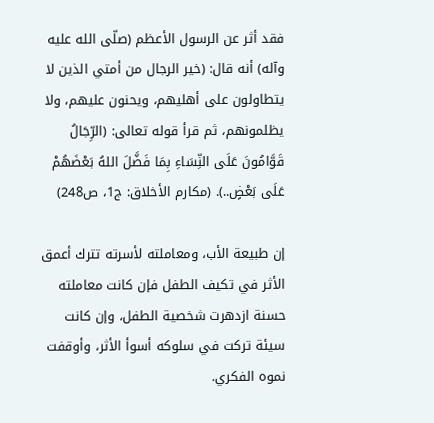فقد أثر عن الرسول الأعظم (صلّى الله عليه وآله) أنه قال: (خير الرجال من أمتي الذين لا يتطاولون على أهليهم، ويحنون عليهم، ولا يظلمونهم، ثم قرأ قوله تعالى: (الرِّجَالُ قَوَّامُونَ عَلَى النِّسَاءِ بِمَا فَضَّلَ اللهُ بَعْضَهُمْ عَلَى بَعْضٍ..). (مكارم الأخلاق: ج1، ص248)

إن طبيعة الأب، ومعاملته لأسرته تترك أعمق الأثر في تكيف الطفل فإن كانت معاملته حسنة ازدهرت شخصية الطفل، وإن كانت سيئة تركت في سلوكه أسوأ الأثر، وأوقفت نموه الفكري.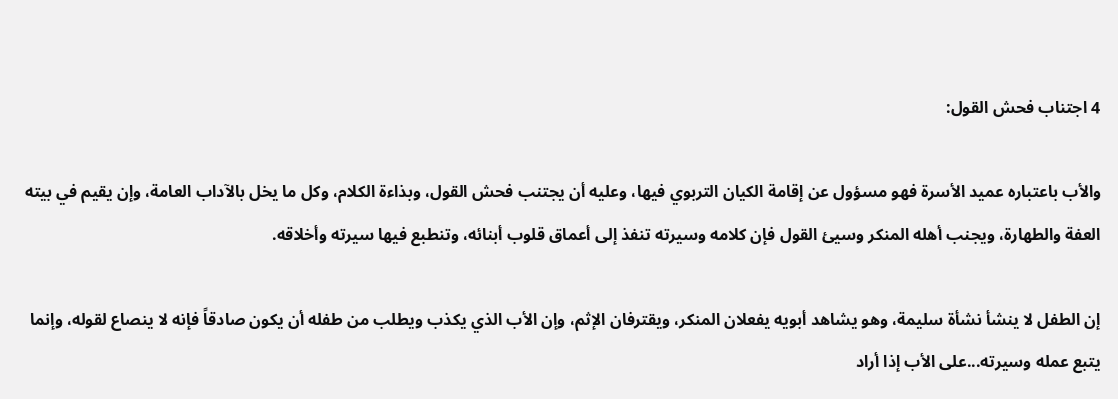4 اجتناب فحش القول:

والأب باعتباره عميد الأسرة فهو مسؤول عن إقامة الكيان التربوي فيها، وعليه أن يجتنب فحش القول، وبذاءة الكلام، وكل ما يخل بالآداب العامة، وإن يقيم في بيته العفة والطهارة، ويجنب أهله المنكر وسيئ القول فإن كلامه وسيرته تنفذ إلى أعماق قلوب أبنائه، وتنطبع فيها سيرته وأخلاقه.

إن الطفل لا ينشأ نشأة سليمة، وهو يشاهد أبويه يفعلان المنكر، ويقترفان الإثم، وإن الأب الذي يكذب ويطلب من طفله أن يكون صادقاً فإنه لا ينصاع لقوله، وإنما يتبع عمله وسيرته...على الأب إذا أراد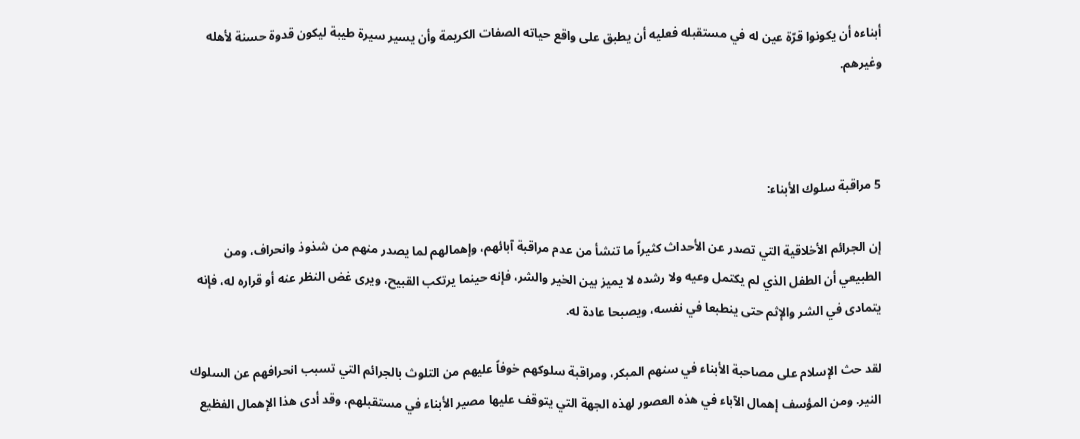أبناءه أن يكونوا قرّة عين له في مستقبله فعليه أن يطبق على واقع حياته الصفات الكريمة وأن يسير سيرة طيبة ليكون قدوة حسنة لأهله وغيرهم.



5 مراقبة سلوك الأبناء:

إن الجرائم الأخلاقية التي تصدر عن الأحداث كثيراً ما تنشأ من عدم مراقبة آبائهم، وإهمالهم لما يصدر منهم من شذوذ وانحراف، ومن الطبيعي أن الطفل الذي لم يكتمل وعيه ولا رشده لا يميز بين الخير والشر، فإنه حينما يرتكب القبيح، ويرى غض النظر عنه أو قراره له، فإنه يتمادى في الشر والإثم حتى ينطبعا في نفسه، ويصبحا عادة له.

لقد حث الإسلام على مصاحبة الأبناء في سنهم المبكر، ومراقبة سلوكهم خوفاً عليهم من التلوث بالجرائم التي تسبب انحرافهم عن السلوك النير. ومن المؤسف إهمال الآباء في هذه العصور لهذه الجهة التي يتوقف عليها مصير الأبناء في مستقبلهم، وقد أدى هذا الإهمال الفظيع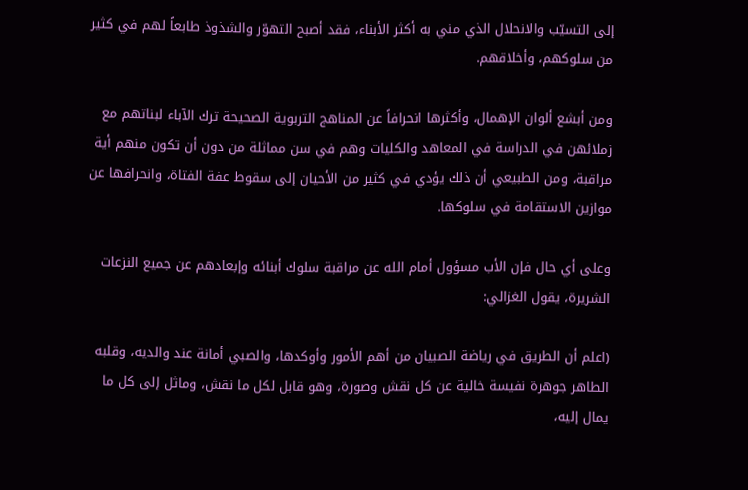إلى التسيّب والانحلال الذي مني به أكثر الأبناء، فقد أصبح التهوّر والشذوذ طابعاً لهم في كثير من سلوكهم، وأخلاقهم.

ومن أبشع ألوان الإهمال، وأكثرها انحرافاً عن المناهج التربوية الصحيحة ترك الآباء لبناتهم مع زملائهن في الدراسة في المعاهد والكليات وهم في سن مماثلة من دون أن تكون منهم أية مراقبة، ومن الطبيعي أن ذلك يؤدي في كثير من الأحيان إلى سقوط عفة الفتاة، وانحرافها عن موازين الاستقامة في سلوكها.

وعلى أي حال فإن الأب مسؤول أمام الله عن مراقبة سلوك أبنائه وإبعادهم عن جميع النزعات الشريرة، يقول الغزالي:

(اعلم أن الطريق في رياضة الصبيان من أهم الأمور وأوكدها، والصبي أمانة عند والديه، وقلبه الطاهر جوهرة نفيسة خالية عن كل نقش وصورة، وهو قابل لكل ما نقش، وماثل إلى كل ما يمال إليه،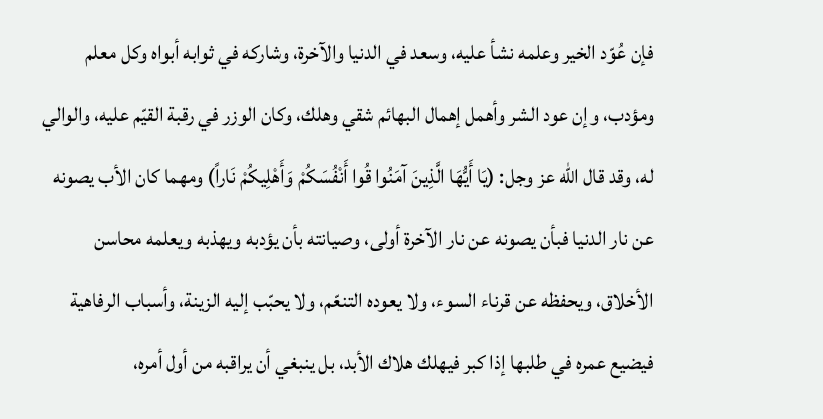فإن عُوّد الخير وعلمه نشأ عليه، وسعد في الدنيا والآخرة، وشاركه في ثوابه أبواه وكل معلم ومؤدب، وإن عود الشر وأهمل إهمال البهائم شقي وهلك، وكان الوزر في رقبة القيّم عليه، والوالي له، وقد قال الله عز وجل: (يَا أَيُّهَا الَّذِينَ آمَنُوا قُوا أَنْفُسَكُمْ وَأَهْلِيكُمْ نَاراً) ومهما كان الأب يصونه عن نار الدنيا فبأن يصونه عن نار الآخرة أولى، وصيانته بأن يؤدبه ويهذبه ويعلمه محاسن الأخلاق، ويحفظه عن قرناء السوء، ولا يعوده التنعّم، ولا يحبّب إليه الزينة، وأسباب الرفاهية فيضيع عمره في طلبها إذا كبر فيهلك هلاك الأبد، بل ينبغي أن يراقبه من أول أمره،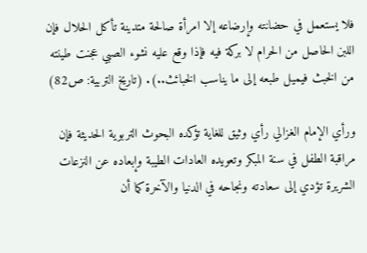فلا يستعمل في حضانته وإرضاعه إلا امرأة صالحة متدينة تأكل الحلال فإن اللبن الحاصل من الحرام لا بركة فيه فإذا وقع عليه نشوء الصبي عجنت طينته من الخبث فيميل طبعه إلى ما يناسب الخبائث..). (تاريخ التربية: ص82)

ورأي الإمام الغزالي رأي وثيق للغاية تؤكده البحوث التربوية الحديثة فإن مراقبة الطفل في سنة المبكر وتعويده العادات الطيبة وإبعاده عن النزعات الشريرة تؤدي إلى سعادته ونجاحه في الدنيا والآخرة كما أن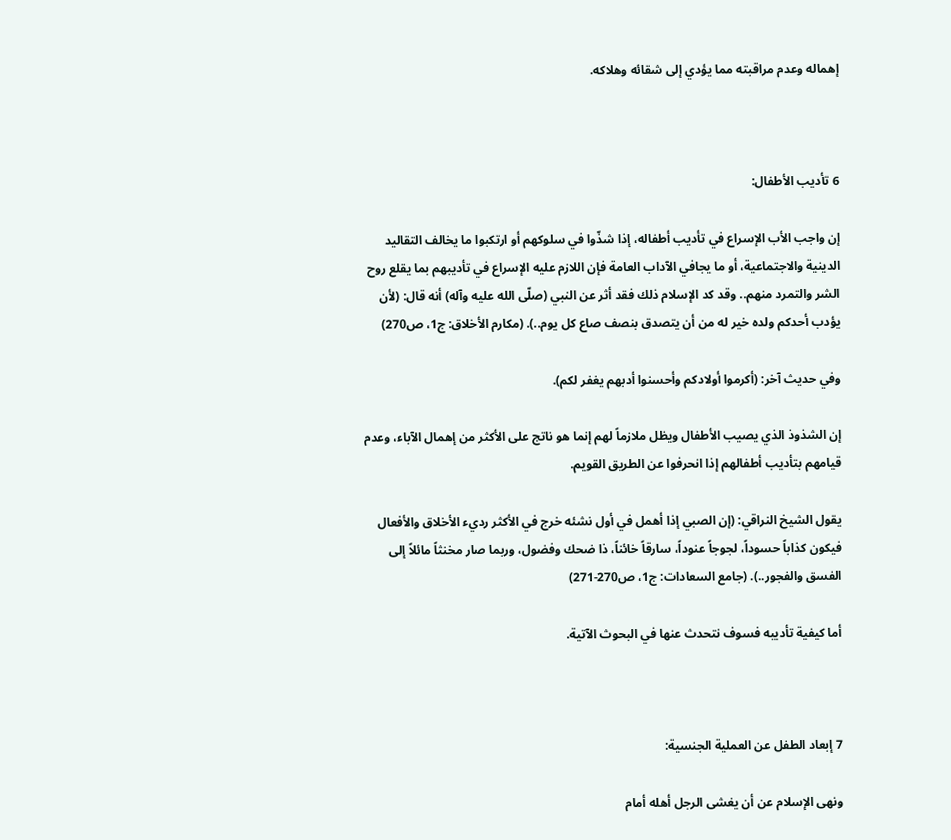إهماله وعدم مراقبته مما يؤدي إلى شقائه وهلاكه.



6 تأديب الأطفال:

إن واجب الأب الإسراع في تأديب أطفاله، إذا شذّوا في سلوكهم أو ارتكبوا ما يخالف التقاليد الدينية والاجتماعية، أو ما يجافي الآداب العامة فإن اللازم عليه الإسراع في تأديبهم بما يقلع روح الشر والتمرد منهم.. وقد كد الإسلام ذلك فقد أثر عن النبي (صلّى الله عليه وآله) أنه قال: (لأن يؤدب أحدكم ولده خير له من أن يتصدق بنصف صاع كل يوم..). (مكارم الأخلاق: ج1، ص270)

وفي حديث آخر: (أكرموا أولادكم وأحسنوا أدبهم يغفر لكم).

إن الشذوذ الذي يصيب الأطفال ويظل ملازماً لهم إنما هو ناتج على الأكثر من إهمال الآباء، وعدم قيامهم بتأديب أطفالهم إذا انحرفوا عن الطريق القويم.

يقول الشيخ النراقي: (إن الصبي إذا أهمل في أول نشئه خرج في الأكثر رديء الأخلاق والأفعال فيكون كذاباً حسوداً، لجوجاً عنوداً، سارقاً خائناً، ذا ضحك وفضول، وربما صار مخنثاً مائلاً إلى الفسق والفجور..). (جامع السعادات: ج1، ص270-271)

أما كيفية تأديبه فسوف نتحدث عنها في البحوث الآتية.



7 إبعاد الطفل عن العملية الجنسية:

ونهى الإسلام عن أن يغشى الرجل أهله أمام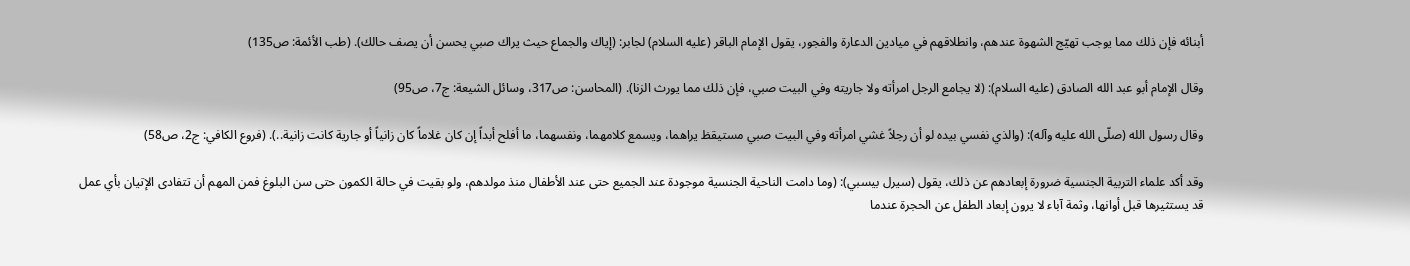أبنائه فإن ذلك مما يوجب تهيّج الشهوة عندهم، وانطلاقهم في ميادين الدعارة والفجور، يقول الإمام الباقر (عليه السلام) لجابر: (إياك والجماع حيث يراك صبي يحسن أن يصف حالك). (طب الأئمة: ص135)

وقال الإمام أبو عبد الله الصادق (عليه السلام): (لا يجامع الرجل امرأته ولا جاريته وفي البيت صبي، فإن ذلك مما يورث الزنا). (المحاسن: ص317، وسائل الشيعة: ج7، ص95)

وقال رسول الله (صلّى الله عليه وآله): (والذي نفسي بيده لو أن رجلاً غشي امرأته وفي البيت صبي مستيقظ يراهما، ويسمع كلامهما، ونفسهما، ما أفلح أبداً إن كان غلاماً كان زانياً أو جارية كانت زانية..). (فروع الكافي: ج2، ص58)

وقد أكد علماء التربية الجنسية ضرورة إبعادهم عن ذلك، يقول (سيرل بيسبي): (وما دامت الناحية الجنسية موجودة عند الجميع حتى عند الأطفال منذ مولدهم، ولو بقيت في حالة الكمون حتى سن البلوغ فمن المهم أن تتفادى الإتيان بأي عمل قد يستثيرها قبل أوانها، وثمة آباء لا يرون إبعاد الطفل عن الحجرة عندما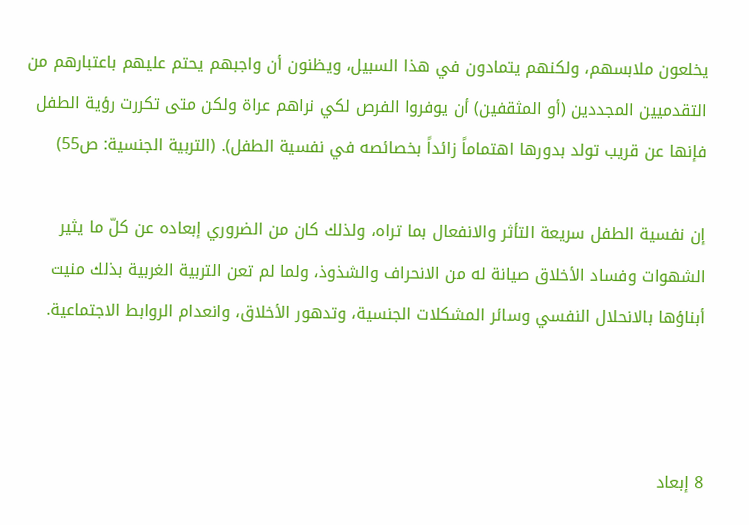يخلعون ملابسهم، ولكنهم يتمادون في هذا السبيل، ويظنون أن واجبهم يحتم عليهم باعتبارهم من التقدميين المجددين (أو المثقفين) أن يوفروا الفرص لكي نراهم عراة ولكن متى تكررت رؤية الطفل فإنها عن قريب تولد بدورها اهتماماً زائداً بخصائصه في نفسية الطفل). (التربية الجنسية: ص55)

إن نفسية الطفل سريعة التأثر والانفعال بما تراه، ولذلك كان من الضروري إبعاده عن كلّ ما يثير الشهوات وفساد الأخلاق صيانة له من الانحراف والشذوذ، ولما لم تعن التربية الغربية بذلك منيت أبناؤها بالانحلال النفسي وسائر المشكلات الجنسية، وتدهور الأخلاق، وانعدام الروابط الاجتماعية.



8 إبعاد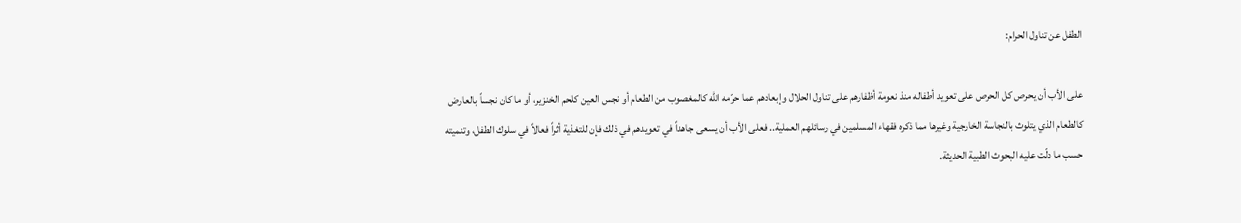الطفل عن تناول الحرام:

على الأب أن يحرص كل الحرص على تعويد أطفاله منذ نعومة أظفارهم على تناول الحلال وإبعادهم عما حرّمه الله كالمغصوب من الطعام أو نجس العين كلحم الخنزير، أو ما كان نجساً بالعارض كالطعام الذي يتلوث بالنجاسة الخارجية وغيرها مما ذكره فقهاء المسلمين في رسائلهم العملية.. فعلى الأب أن يسعى جاهداً في تعويدهم في ذلك فإن للتغذية أثراً فعالاً في سلوك الطفل، وتنميته حسب ما دلّت عليه البحوث الطبية الحديثة.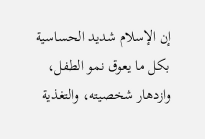إن الإسلام شديد الحساسية بكل ما يعوق نمو الطفل، وازدهار شخصيته، والتغذية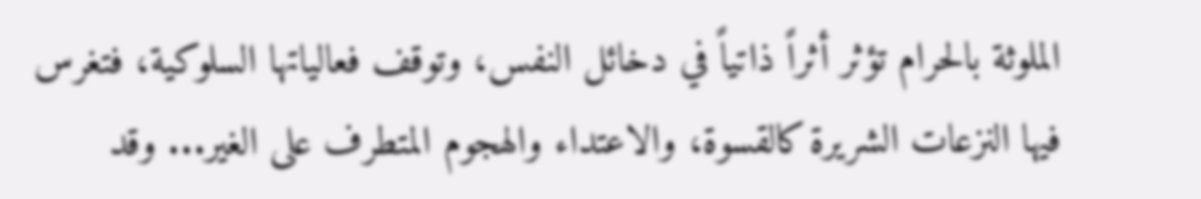الملوثة بالحرام تؤثر أثراً ذاتياً في دخائل النفس، وتوقف فعالياتها السلوكية، فتغرس فيها النزعات الشريرة كالقسوة، والاعتداء والهجوم المتطرف على الغير... وقد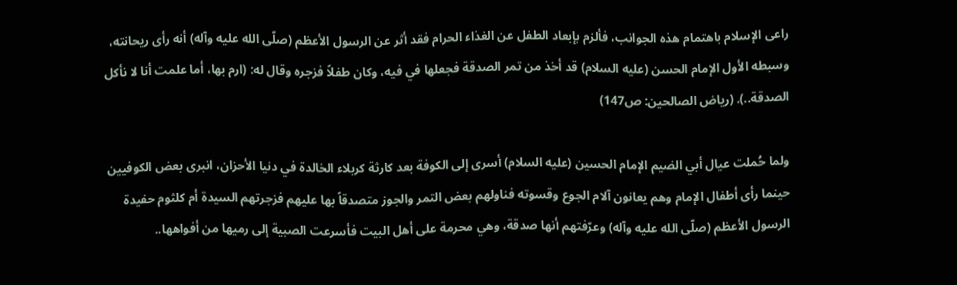راعى الإسلام باهتمام هذه الجوانب، فألزم بإبعاد الطفل عن الغذاء الحرام فقد أثر عن الرسول الأعظم (صلّى الله عليه وآله) أنه رأى ريحانته، وسبطه الأول الإمام الحسن (عليه السلام) قد أخذ من تمر الصدقة فجعلها في فيه، وكان طفلاً فزجره وقال له: (ارم بها، أما علمت أنا لا نأكل الصدقة..). (رياض الصالحين: ص147)

ولما حُملت عيال أبي الضيم الإمام الحسين (عليه السلام) أسرى إلى الكوفة بعد كارثة كربلاء الخالدة في دنيا الأحزان، انبرى بعض الكوفيين حينما رأى أطفال الإمام وهم يعانون آلام الجوع وقسوته فناولهم بعض التمر والجوز متصدقاً بها عليهم فزجرتهم السيدة أم كلثوم حفيدة الرسول الأعظم (صلّى الله عليه وآله) وعرّفتهم أنها صدقة، وهي محرمة على أهل البيت فأسرعت الصبية إلى رميها من أفواهها..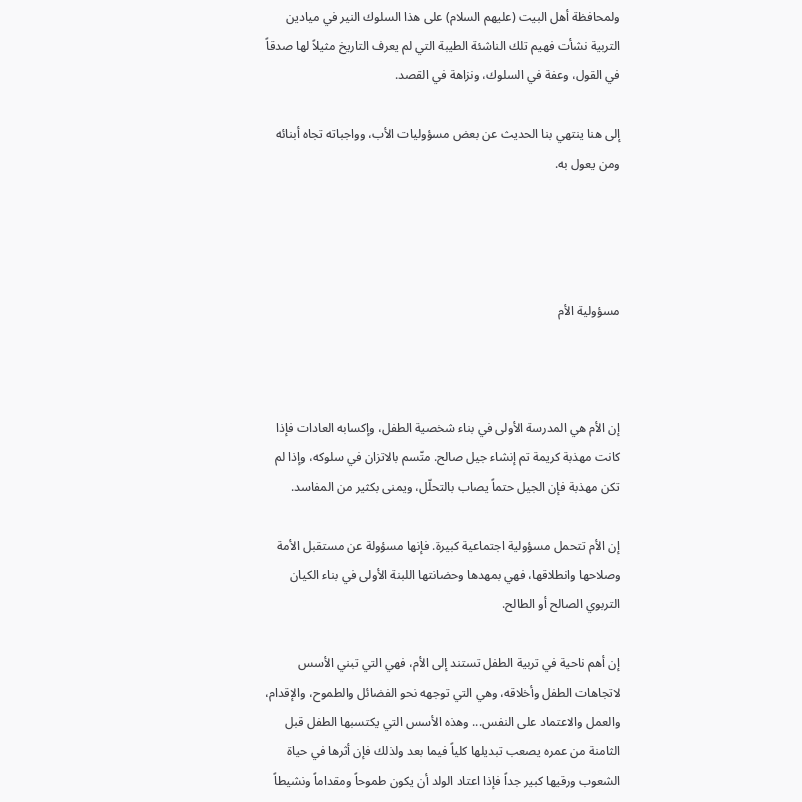ولمحافظة أهل البيت (عليهم السلام) على هذا السلوك النير في ميادين التربية نشأت فهيم تلك الناشئة الطيبة التي لم يعرف التاريخ مثيلاً لها صدقاً في القول، وعفة في السلوك، ونزاهة في القصد.

إلى هنا ينتهي بنا الحديث عن بعض مسؤوليات الأب، وواجباته تجاه أبنائه ومن يعول به.




مسؤولية الأم



إن الأم هي المدرسة الأولى في بناء شخصية الطفل، وإكسابه العادات فإذا كانت مهذبة كريمة تم إنشاء جيل صالح. متّسم بالاتزان في سلوكه، وإذا لم تكن مهذبة فإن الجيل حتماً يصاب بالتحلّل، ويمنى بكثير من المفاسد.

إن الأم تتحمل مسؤولية اجتماعية كبيرة. فإنها مسؤولة عن مستقبل الأمة وصلاحها وانطلاقها، فهي بمهدها وحضانتها اللبنة الأولى في بناء الكيان التربوي الصالح أو الطالح.

إن أهم ناحية في تربية الطفل تستند إلى الأم، فهي التي تبني الأسس لاتجاهات الطفل وأخلاقه، وهي التي توجهه نحو الفضائل والطموح، والإقدام، والعمل والاعتماد على النفس... وهذه الأسس التي يكتسبها الطفل قبل الثامنة من عمره يصعب تبديلها كلياً فيما بعد ولذلك فإن أثرها في حياة الشعوب ورقيها كبير جداً فإذا اعتاد الولد أن يكون طموحاً ومقداماً ونشيطاً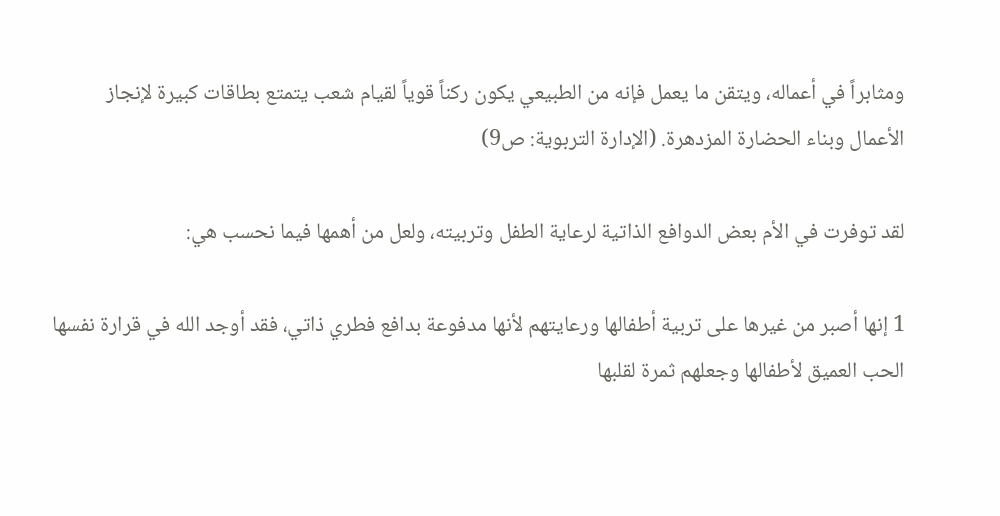ومثابراً في أعماله، ويتقن ما يعمل فإنه من الطبيعي يكون ركناً قوياً لقيام شعب يتمتع بطاقات كبيرة لإنجاز الأعمال وبناء الحضارة المزدهرة. (الإدارة التربوية: ص9)

لقد توفرت في الأم بعض الدوافع الذاتية لرعاية الطفل وتربيته، ولعل من أهمها فيما نحسب هي:

1 إنها أصبر من غيرها على تربية أطفالها ورعايتهم لأنها مدفوعة بدافع فطري ذاتي، فقد أوجد الله في قرارة نفسها الحب العميق لأطفالها وجعلهم ثمرة لقلبها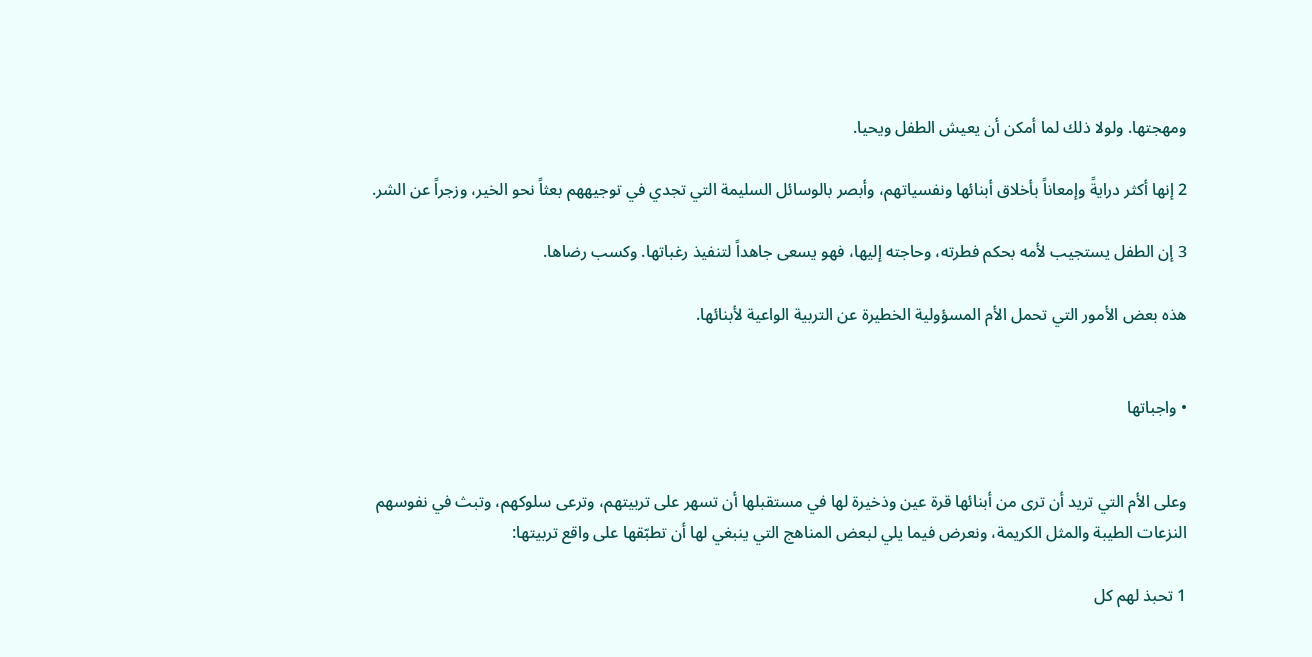ومهجتها. ولولا ذلك لما أمكن أن يعيش الطفل ويحيا.

2 إنها أكثر درايةً وإمعاناً بأخلاق أبنائها ونفسياتهم، وأبصر بالوسائل السليمة التي تجدي في توجيههم بعثاً نحو الخير، وزجراً عن الشر.

3 إن الطفل يستجيب لأمه بحكم فطرته، وحاجته إليها، فهو يسعى جاهداً لتنفيذ رغباتها. وكسب رضاها.

هذه بعض الأمور التي تحمل الأم المسؤولية الخطيرة عن التربية الواعية لأبنائها.


• واجباتها


وعلى الأم التي تريد أن ترى من أبنائها قرة عين وذخيرة لها في مستقبلها أن تسهر على تربيتهم، وترعى سلوكهم، وتبث في نفوسهم النزعات الطيبة والمثل الكريمة، ونعرض فيما يلي لبعض المناهج التي ينبغي لها أن تطبّقها على واقع تربيتها:

1 تحبذ لهم كل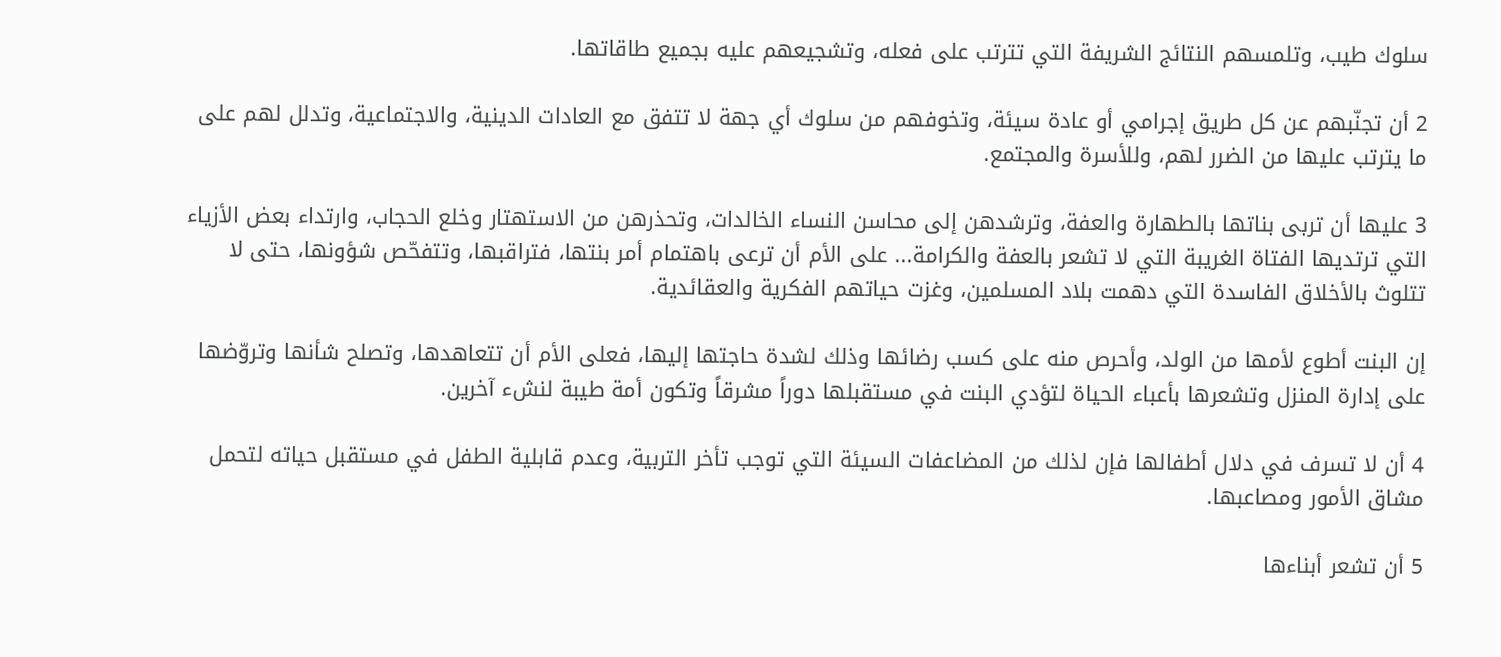سلوك طيب، وتلمسهم النتائج الشريفة التي تترتب على فعله، وتشجيعهم عليه بجميع طاقاتها.

2 أن تجنّبهم عن كل طريق إجرامي أو عادة سيئة، وتخوفهم من سلوك أي جهة لا تتفق مع العادات الدينية، والاجتماعية، وتدلل لهم على ما يترتب عليها من الضرر لهم، وللأسرة والمجتمع.

3 عليها أن تربى بناتها بالطهارة والعفة، وترشدهن إلى محاسن النساء الخالدات، وتحذرهن من الاستهتار وخلع الحجاب، وارتداء بعض الأزياء التي ترتديها الفتاة الغريبة التي لا تشعر بالعفة والكرامة... على الأم أن ترعى باهتمام أمر بنتها، فتراقبها، وتتفحّص شؤونها، حتى لا تتلوث بالأخلاق الفاسدة التي دهمت بلاد المسلمين، وغزت حياتهم الفكرية والعقائدية.

إن البنت أطوع لأمها من الولد، وأحرص منه على كسب رضائها وذلك لشدة حاجتها إليها، فعلى الأم أن تتعاهدها، وتصلح شأنها وتروّضها على إدارة المنزل وتشعرها بأعباء الحياة لتؤدي البنت في مستقبلها دوراً مشرقاً وتكون أمة طيبة لنشء آخرين.

4 أن لا تسرف في دلال أطفالها فإن لذلك من المضاعفات السيئة التي توجب تأخر التربية، وعدم قابلية الطفل في مستقبل حياته لتحمل مشاق الأمور ومصاعبها.

5 أن تشعر أبناءها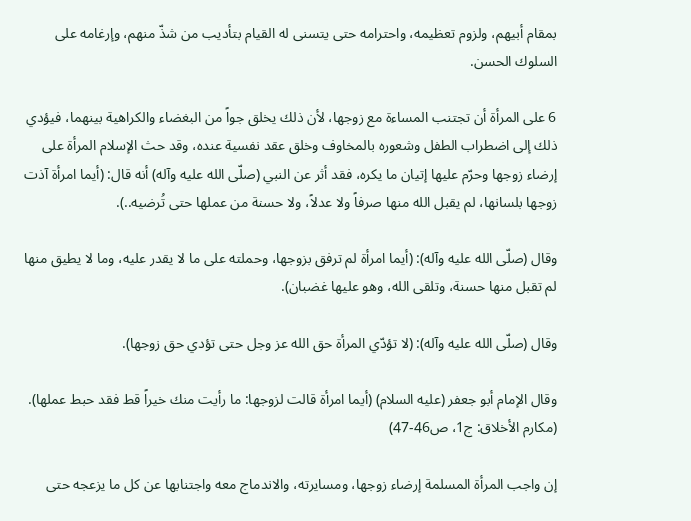بمقام أبيهم، ولزوم تعظيمه، واحترامه حتى يتسنى له القيام بتأديب من شذّ منهم، وإرغامه على السلوك الحسن.

6 على المرأة أن تجتنب المساءة مع زوجها، لأن ذلك يخلق جواً من البغضاء والكراهية بينهما، فيؤدي ذلك إلى اضطراب الطفل وشعوره بالمخاوف وخلق عقد نفسية عنده، وقد حث الإسلام المرأة على إرضاء زوجها وحرّم عليها إتيان ما يكره، فقد أثر عن النبي (صلّى الله عليه وآله) أنه قال: (أيما امرأة آذت زوجها بلسانها، لم يقبل الله منها صرفاً ولا عدلاً، ولا حسنة من عملها حتى تُرضيه..).

وقال (صلّى الله عليه وآله): (أيما امرأة لم ترفق بزوجها، وحملته على ما لا يقدر عليه، وما لا يطيق منها لم تقبل منها حسنة، وتلقى الله، وهو عليها غضبان).

وقال (صلّى الله عليه وآله): (لا تؤدّي المرأة حق الله عز وجل حتى تؤدي حق زوجها).

وقال الإمام أبو جعفر (عليه السلام) (أيما امرأة قالت لزوجها: ما رأيت منك خيراً قط فقد حبط عملها). (مكارم الأخلاق: ج1، ص46-47)

إن واجب المرأة المسلمة إرضاء زوجها، ومسايرته، والاندماج معه واجتنابها عن كل ما يزعجه حتى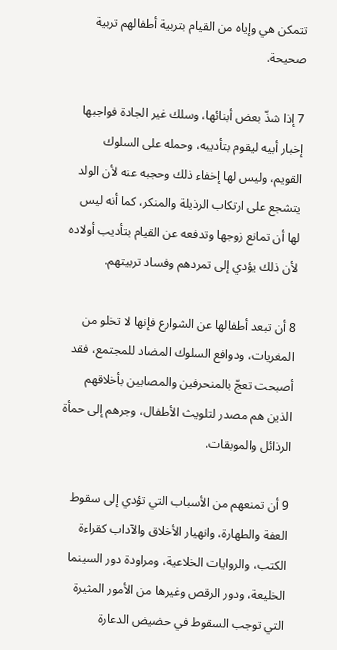تتمكن هي وإياه من القيام بتربية أطفالهم تربية صحيحة.

7 إذا شذّ بعض أبنائها، وسلك غير الجادة فواجبها إخبار أبيه ليقوم بتأديبه، وحمله على السلوك القويم، وليس لها إخفاء ذلك وحجبه عنه لأن الولد يتشجع على ارتكاب الرذيلة والمنكر، كما أنه ليس لها أن تمانع زوجها وتدفعه عن القيام بتأديب أولاده لأن ذلك يؤدي إلى تمردهم وفساد تربيتهم.

8 أن تبعد أطفالها عن الشوارع فإنها لا تخلو من المغريات، ودوافع السلوك المضاد للمجتمع، فقد أصبحت تعجّ بالمنحرفين والمصابين بأخلاقهم الذين هم مصدر لتلويث الأطفال، وجرهم إلى حمأة الرذائل والموبقات.

9 أن تمنعهم من الأسباب التي تؤدي إلى سقوط العفة والطهارة، وانهيار الأخلاق والآداب كقراءة الكتب، والروايات الخلاعية، ومراودة دور السينما الخليعة، ودور الرقص وغيرها من الأمور المثيرة التي توجب السقوط في حضيض الدعارة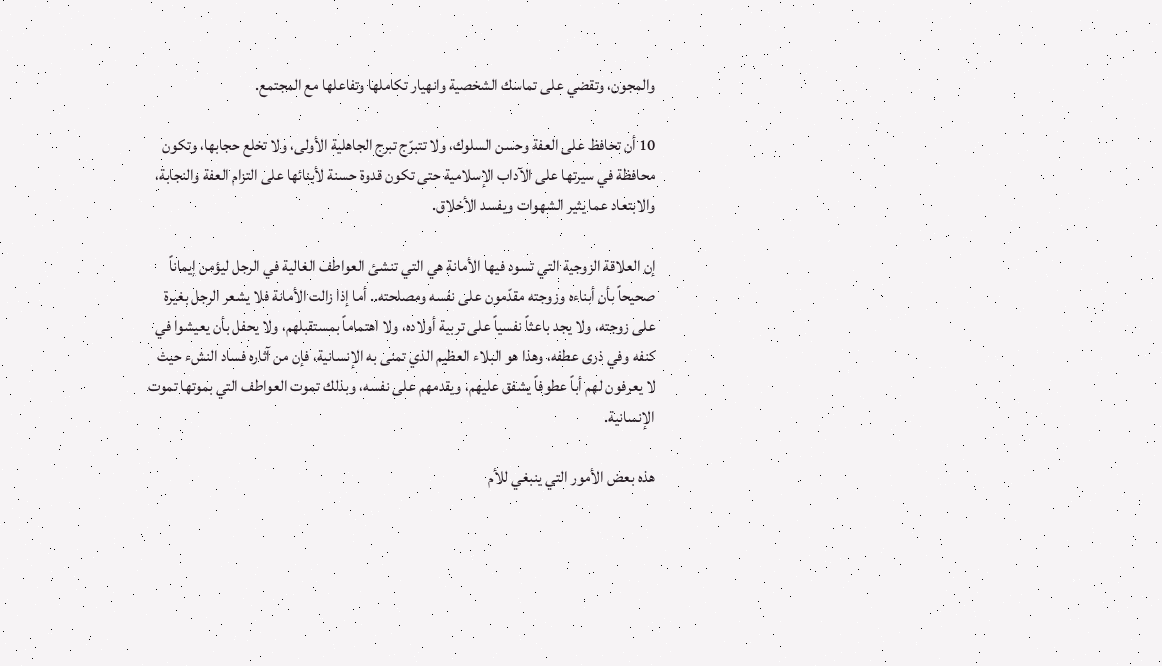والمجون، وتقضي على تماسك الشخصية وانهيار تكاملها وتفاعلها مع المجتمع.

10 أن تحافظ على العفة وحسن السلوك، ولا تتبرّج تبرج الجاهلية الأولى، ولا تخلع حجابها، وتكون محافظة في سيرتها على الآداب الإسلامية حتى تكون قدوة حسنة لأبنائها على التزام العفة والنجابة، والابتعاد عما يثير الشهوات ويفسد الأخلاق.

إن العلاقة الزوجية التي تسود فيها الأمانة هي التي تنشئ العواطف الغالية في الرجل ليؤمن إيماناً صحيحاً بأن أبناءه وزوجته مقدّمون على نفسه ومصلحته.. أما إذا زالت الأمانة فلا يشعر الرجل بغيرة على زوجته، ولا يجد باعثاً نفسياً على تربية أولاده، ولا اهتماماً بمستقبلهم، ولا يحفل بأن يعيشوا في كنفه وفي ذرى عطفه، وهذا هو البلاء العظيم الذي تمنى به الإنسانية، فإن من آثاره فساد النشء حيث لا يعرفون لهم أباً عطوفاً يشفق عليهم، ويقدمهم على نفسه، وبذلك تموت العواطف التي بموتها تموت الإنسانية.

هذه بعض الأمور التي ينبغي للأم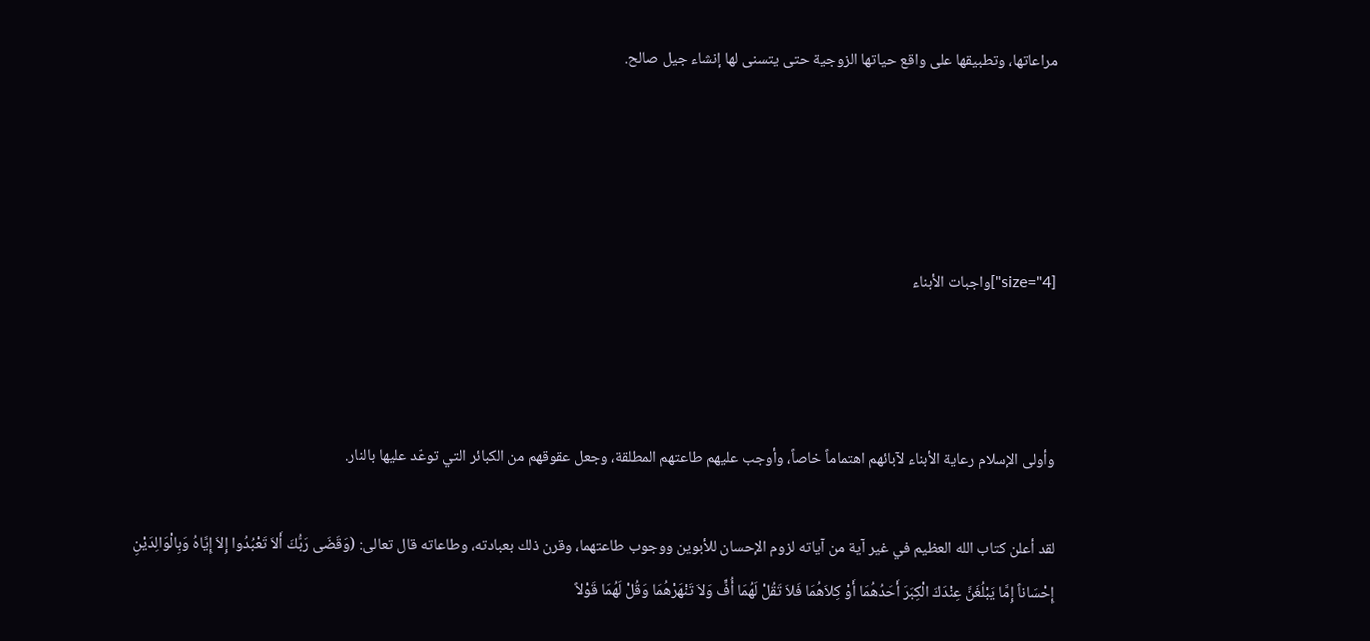مراعاتها، وتطبيقها على واقع حياتها الزوجية حتى يتسنى لها إنشاء جيل صالح.




[size="4"]واجبات الأبناء



وأولى الإسلام رعاية الأبناء لآبائهم اهتماماً خاصاً، وأوجب عليهم طاعتهم المطلقة، وجعل عقوقهم من الكبائر التي توعّد عليها بالنار.

لقد أعلن كتاب الله العظيم في غير آية من آياته لزوم الإحسان للأبوين ووجوب طاعتهما، وقرن ذلك بعبادته، وطاعاته قال تعالى: (وَقَضَى رَبُّكَ أَلاَ تَعْبُدُوا إِلاَ إِيَّاهُ وَبِالْوَالِدَيْنِ إِحْسَاناً إِمَّا يَبْلُغَنَّ عِنْدَكَ الْكِبَرَ أَحَدُهُمَا أَوْ كِلاَهُمَا فَلاَ تَقُلْ لَهُمَا أُفٍّ وَلاَ تَنْهَرْهُمَا وَقُلْ لَهُمَا قَوْلاً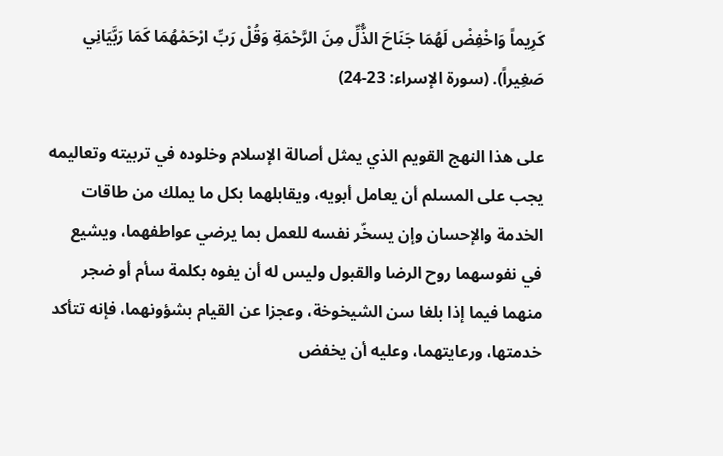كَرِيماً وَاخْفِضْ لَهُمَا جَنَاحَ الذُّلِّ مِنَ الرَّحْمَةِ وَقُلْ رَبِّ ارْحَمْهُمَا كَمَا رَبَّيَانِي صَغِيراً). (سورة الإسراء: 23-24)

على هذا النهج القويم الذي يمثل أصالة الإسلام وخلوده في تربيته وتعاليمه يجب على المسلم أن يعامل أبويه، ويقابلهما بكل ما يملك من طاقات الخدمة والإحسان وإن يسخّر نفسه للعمل بما يرضي عواطفهما، ويشيع في نفوسهما روح الرضا والقبول وليس له أن يفوه بكلمة سأم أو ضجر منهما فيما إذا بلغا سن الشيخوخة، وعجزا عن القيام بشؤونهما، فإنه تتأكد خدمتها، ورعايتهما، وعليه أن يخفض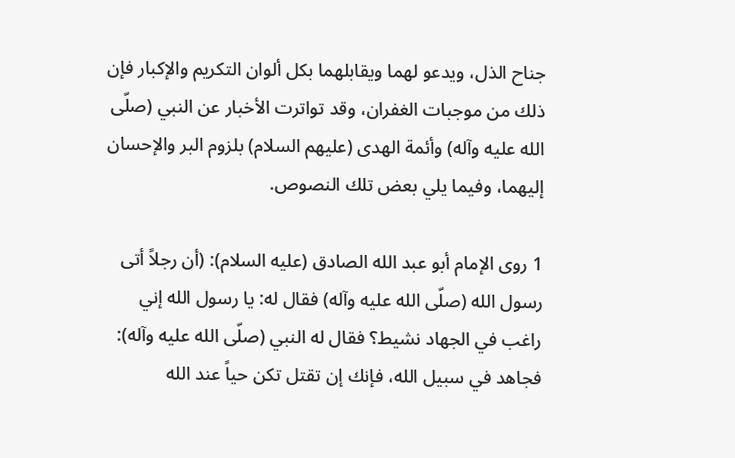جناح الذل، ويدعو لهما ويقابلهما بكل ألوان التكريم والإكبار فإن ذلك من موجبات الغفران، وقد تواترت الأخبار عن النبي (صلّى الله عليه وآله) وأئمة الهدى (عليهم السلام) بلزوم البر والإحسان إليهما، وفيما يلي بعض تلك النصوص.

1 روى الإمام أبو عبد الله الصادق (عليه السلام): (أن رجلاً أتى رسول الله (صلّى الله عليه وآله) فقال له: يا رسول الله إني راغب في الجهاد نشيط؟ فقال له النبي (صلّى الله عليه وآله): فجاهد في سبيل الله، فإنك إن تقتل تكن حياً عند الله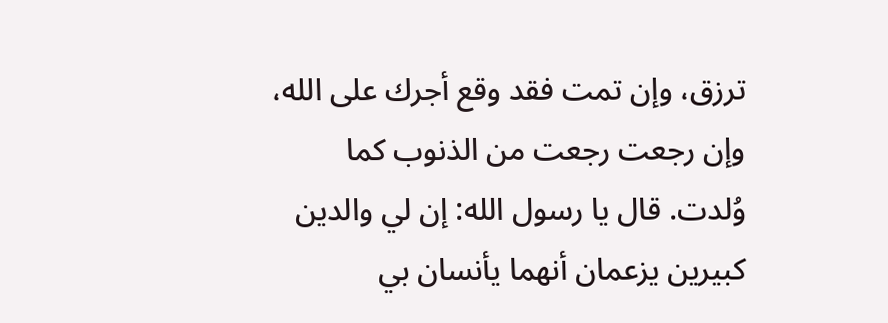ترزق، وإن تمت فقد وقع أجرك على الله، وإن رجعت رجعت من الذنوب كما وُلدت. قال يا رسول الله: إن لي والدين كبيرين يزعمان أنهما يأنسان بي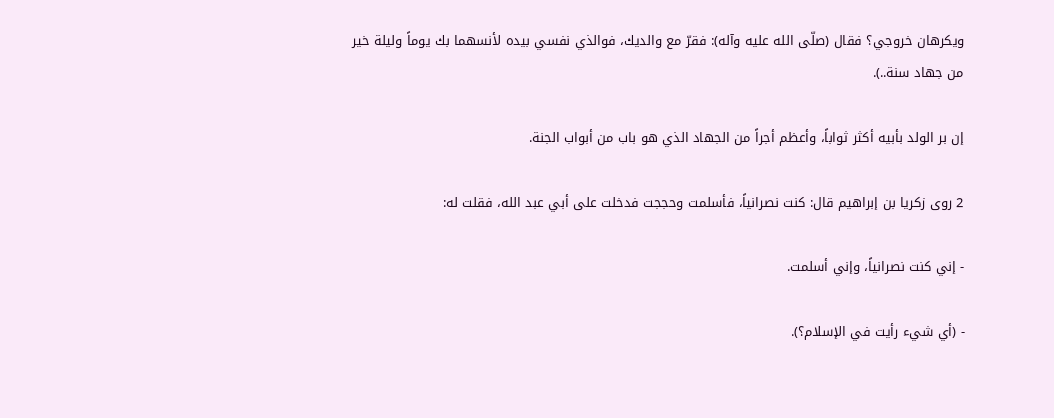ويكرهان خروجي؟ فقال (صلّى الله عليه وآله): فقرّ مع والديك، فوالذي نفسي بيده لأنسهما بك يوماً وليلة خير من جهاد سنة..).

إن بر الولد بأبيه أكثر ثواباً، وأعظم أجراً من الجهاد الذي هو باب من أبواب الجنة.

2 روى زكريا بن إبراهيم قال: كنت نصرانياً، فأسلمت وحججت فدخلت على أبي عبد الله، فقلت له:

- إني كنت نصرانياً، وإني أسلمت.

- (أي شيء رأيت في الإسلام؟).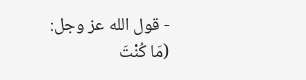- قول الله عز وجل: (مَا كُنْتَ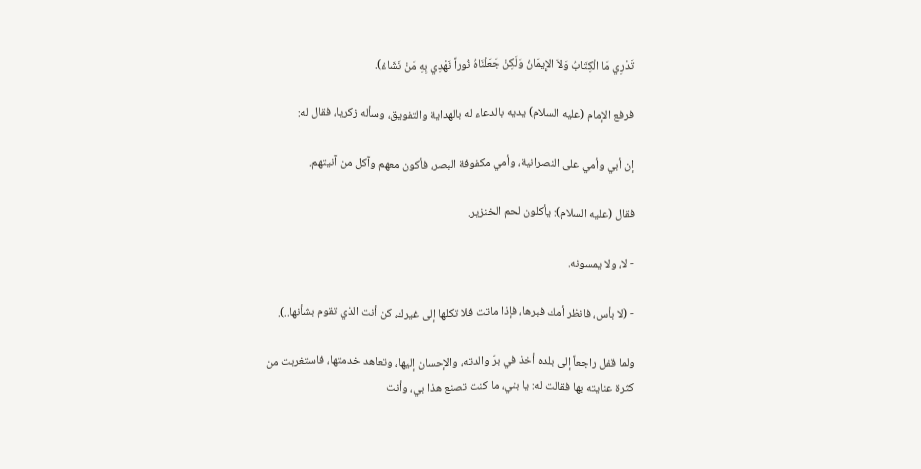تَدْرِي مَا الْكِتَابُ وَلاَ الإِيمَانُ وَلَكِنْ جَعَلْنَاهُ نُوراً نَهْدِي بِهِ مَنْ نَشَاءُ).

فرفع الإمام (عليه السلام) يديه بالدعاء له بالهداية والتفويق، وسأله زكريا، فقال له:

إن أبي وأمي على النصرانية، وأمي مكفوفة البصر، فأكون معهم وآكل من آنيتهم.

فقال (عليه السلام): يأكلون لحم الخنزير.

- لا، ولا يمسونه.

- (لا بأس، فانظر أمك فبرها، فإذا ماتت فلا تكلها إلى غيرك، كن أنت الذي تقوم بشأنها..).

ولما قفل راجعاً إلى بلده أخذ في برّ والدته، والإحسان إليها، وتعاهد خدمتها، فاستغربت من كثرة عنايته بها فقالت له: يا بني، ما كنت تصنع هذا بي، وأنت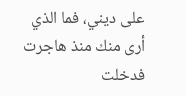على ديني، فما الذي أرى منك منذ هاجرت فدخلت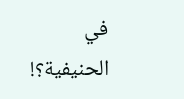في الحنيفية؟!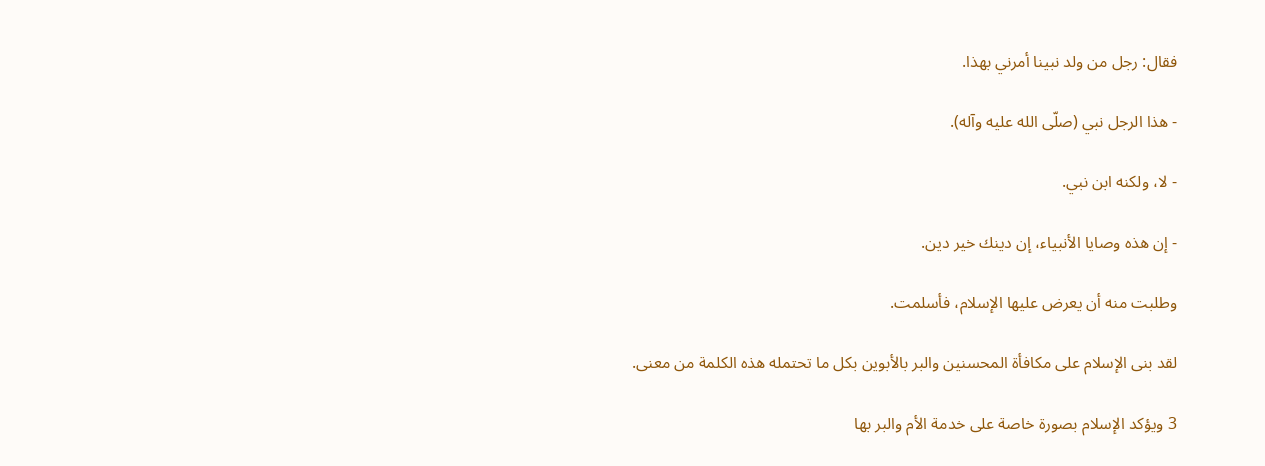فقال: رجل من ولد نبينا أمرني بهذا.

- هذا الرجل نبي (صلّى الله عليه وآله).

- لا، ولكنه ابن نبي.

- إن هذه وصايا الأنبياء، إن دينك خير دين.

وطلبت منه أن يعرض عليها الإسلام، فأسلمت.

لقد بنى الإسلام على مكافأة المحسنين والبر بالأبوين بكل ما تحتمله هذه الكلمة من معنى.

3 ويؤكد الإسلام بصورة خاصة على خدمة الأم والبر بها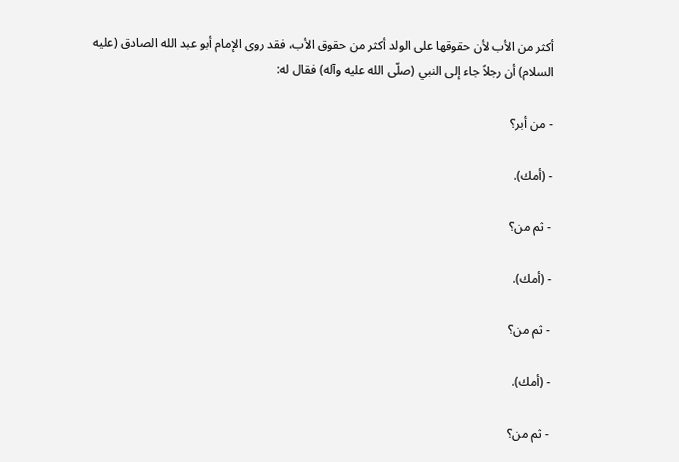أكثر من الأب لأن حقوقها على الولد أكثر من حقوق الأب، فقد روى الإمام أبو عبد الله الصادق (عليه السلام) أن رجلاً جاء إلى النبي (صلّى الله عليه وآله) فقال له:

- من أبر؟

- (أمك).

- ثم من؟

- (أمك).

- ثم من؟

- (أمك).

- ثم من؟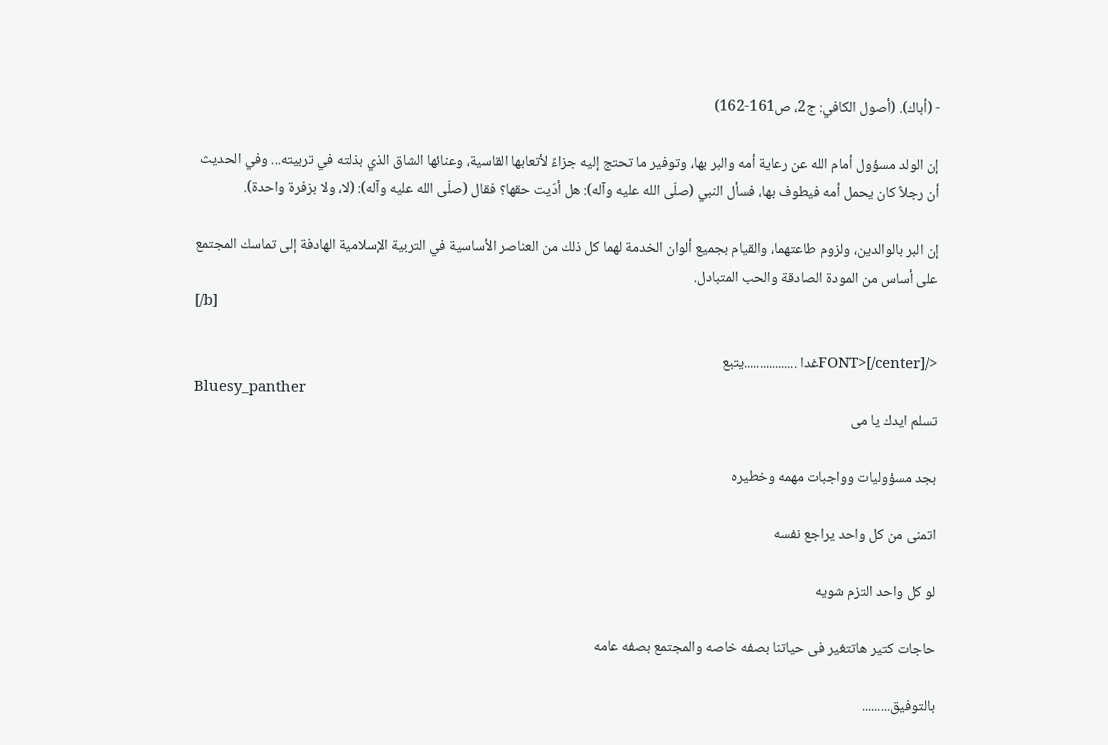- (أباك). (أصول الكافي: ج2، ص161-162)

إن الولد مسؤول أمام الله عن رعاية أمه والبر بها، وتوفير ما تحتج إليه جزاءً لأتعابها القاسية، وعنائها الشاق الذي بذلته في تربيته... وفي الحديث أن رجلاً كان يحمل أمه فيطوف بها، فسأل النبي (صلّى الله عليه وآله): هل أدّيت حقها؟ فقال (صلّى الله عليه وآله): (لا، ولا بزفرة واحدة).

إن البر بالوالدين، ولزوم طاعتهما، والقيام بجميع ألوان الخدمة لهما كل ذلك من العناصر الأساسية في التربية الإسلامية الهادفة إلى تماسك المجتمع على أساس من المودة الصادقة والحب المتبادل.
[/b]

</FONT>[/center]غدا .................يتبع
Bluesy_panther
تسلم ايدك يا مى

بجد مسؤوليات وواجبات مهمه وخطيره

اتمنى من كل واحد يراجع نفسه

لو كل واحد التزم شويه

حاجات كتير هاتتغير فى حياتنا بصفه خاصه والمجتمع بصفه عامه

بالتوفيق.........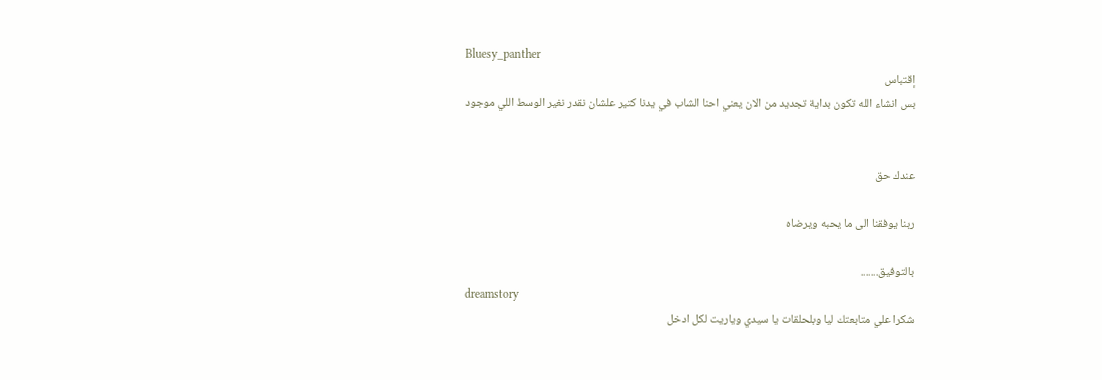Bluesy_panther
إقتباس
بس انشاء الله تكون بداية تجديد من الان يعني احنا الشاب في يدنا كتير علشان نقدر نغير الوسط اللي موجود


عندك حق

ربنا يوفقنا الى ما يحبه ويرضاه

بالتوفيق.......
dreamstory
شكرا علي متابعتك ليا وبلحلقات يا سيدي وياريت لكل ادخل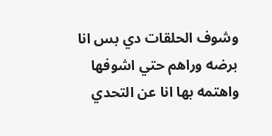وشوف الحلقات دي بس انا برضه وراهم حتي اشوفها واهتمه بها انا عن التحدي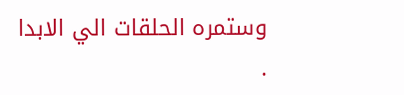وستمره الحلقات الي الابدا
.